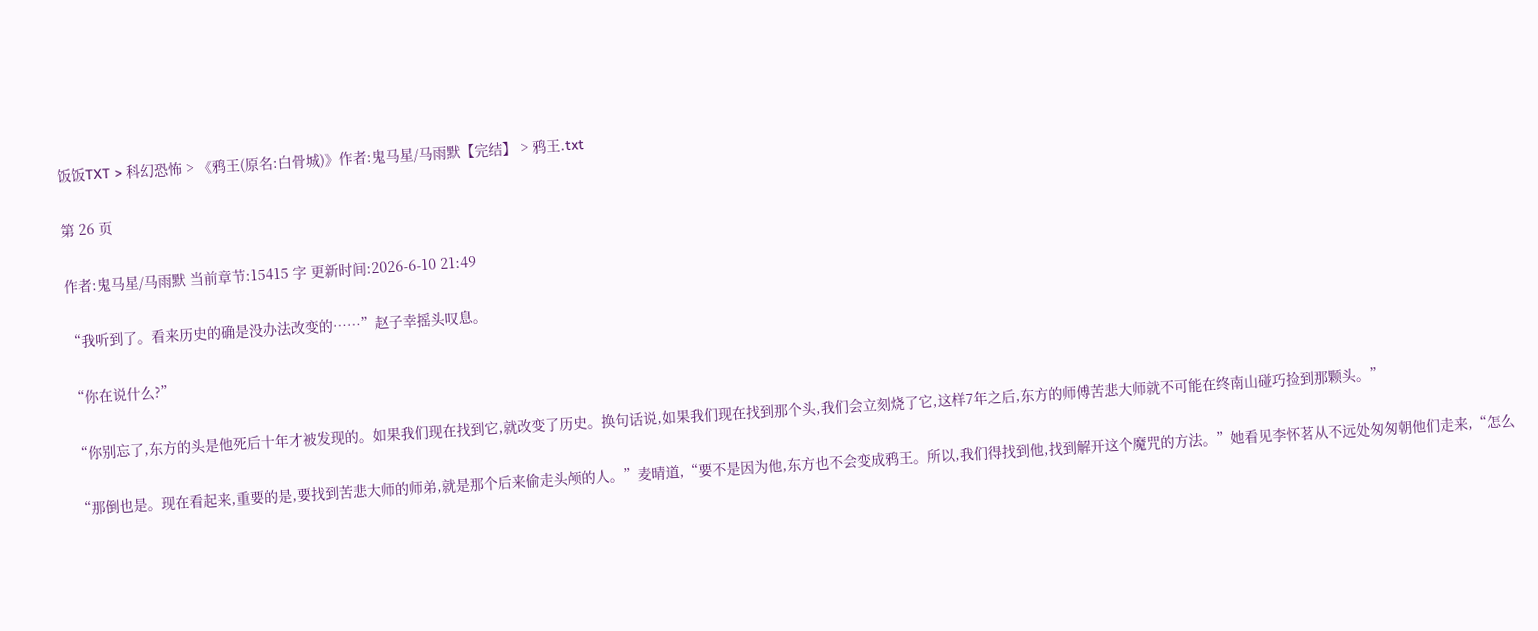饭饭TXT > 科幻恐怖 > 《鸦王(原名:白骨城)》作者:鬼马星/马雨默【完结】 > 鸦王.txt

第 26 页

作者:鬼马星/马雨默 当前章节:15415 字 更新时间:2026-6-10 21:49

“我听到了。看来历史的确是没办法改变的……”赵子幸摇头叹息。

“你在说什么?”

“你别忘了,东方的头是他死后十年才被发现的。如果我们现在找到它,就改变了历史。换句话说,如果我们现在找到那个头,我们会立刻烧了它,这样7年之后,东方的师傅苦悲大师就不可能在终南山碰巧捡到那颗头。”

“那倒也是。现在看起来,重要的是,要找到苦悲大师的师弟,就是那个后来偷走头颅的人。”麦晴道,“要不是因为他,东方也不会变成鸦王。所以,我们得找到他,找到解开这个魔咒的方法。”她看见李怀茗从不远处匆匆朝他们走来,“怎么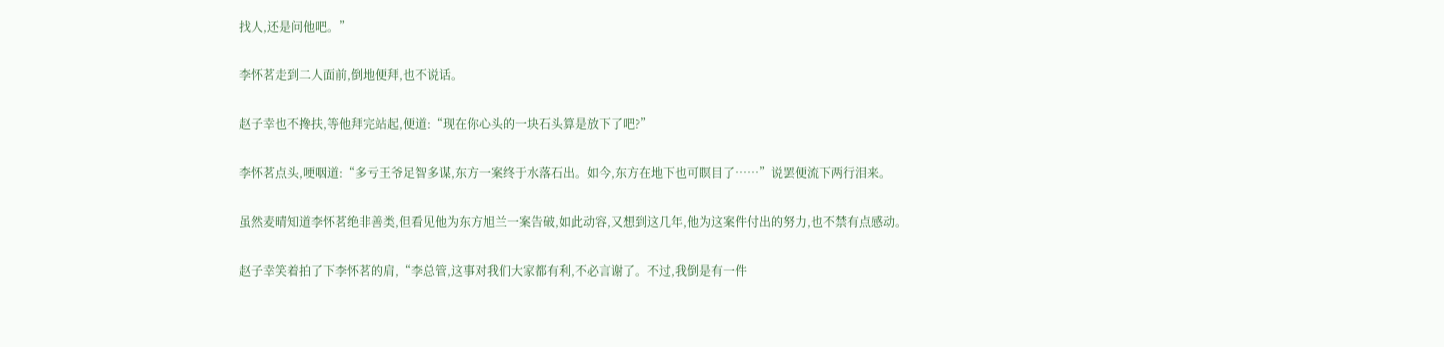找人,还是问他吧。”

李怀茗走到二人面前,倒地便拜,也不说话。

赵子幸也不搀扶,等他拜完站起,便道:“现在你心头的一块石头算是放下了吧?”

李怀茗点头,哽咽道:“多亏王爷足智多谋,东方一案终于水落石出。如今,东方在地下也可瞑目了……”说罢便流下两行泪来。

虽然麦晴知道李怀茗绝非善类,但看见他为东方旭兰一案告破,如此动容,又想到这几年,他为这案件付出的努力,也不禁有点感动。

赵子幸笑着拍了下李怀茗的肩,“李总管,这事对我们大家都有利,不必言谢了。不过,我倒是有一件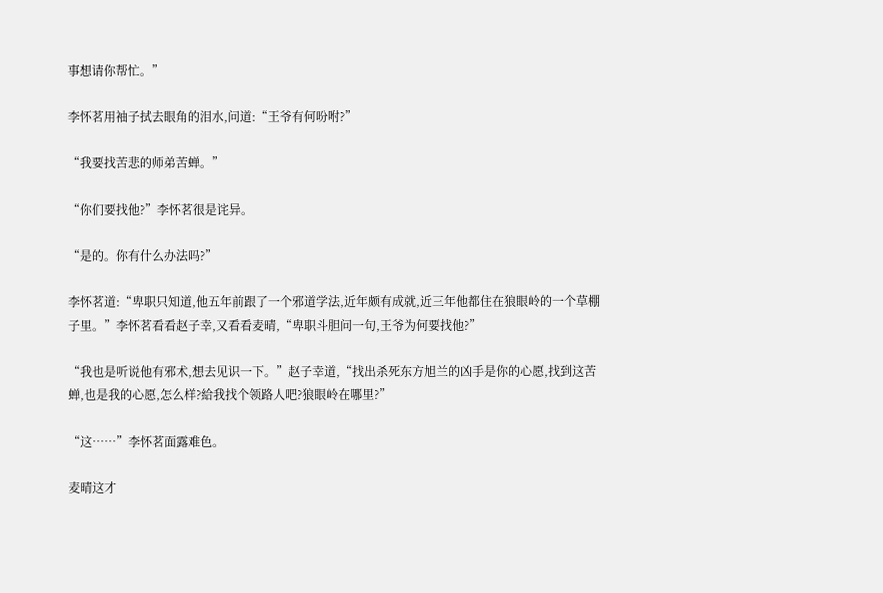事想请你帮忙。”

李怀茗用袖子拭去眼角的泪水,问道:“王爷有何吩咐?”

“我要找苦悲的师弟苦蝉。”

“你们要找他?”李怀茗很是诧异。

“是的。你有什么办法吗?”

李怀茗道:“卑职只知道,他五年前跟了一个邪道学法,近年颇有成就,近三年他都住在狼眼岭的一个草棚子里。”李怀茗看看赵子幸,又看看麦晴,“卑职斗胆问一句,王爷为何要找他?”

“我也是听说他有邪术,想去见识一下。”赵子幸道,“找出杀死东方旭兰的凶手是你的心愿,找到这苦蝉,也是我的心愿,怎么样?給我找个领路人吧?狼眼岭在哪里?”

“这……”李怀茗面露难色。

麦晴这才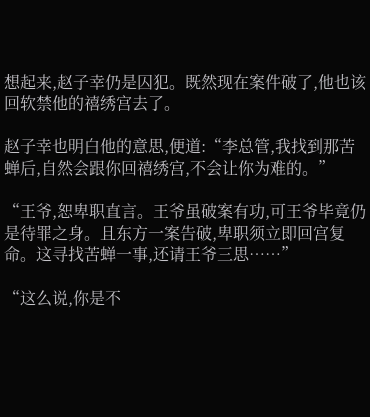想起来,赵子幸仍是囚犯。既然现在案件破了,他也该回软禁他的禧绣宫去了。

赵子幸也明白他的意思,便道:“李总管,我找到那苦蝉后,自然会跟你回禧绣宫,不会让你为难的。”

“王爷,恕卑职直言。王爷虽破案有功,可王爷毕竟仍是待罪之身。且东方一案告破,卑职须立即回宫复命。这寻找苦蝉一事,还请王爷三思……”

“这么说,你是不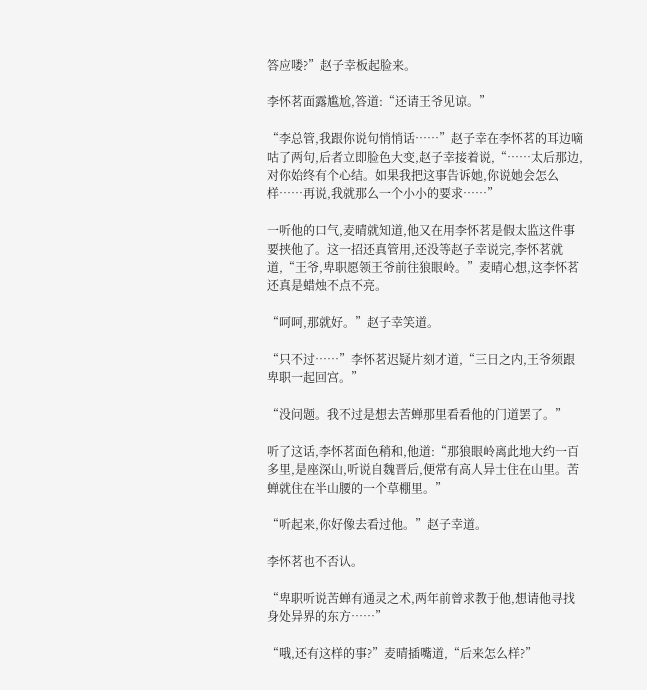答应喽?”赵子幸板起脸来。

李怀茗面露尴尬,答道:“还请王爷见谅。”

“李总管,我跟你说句悄悄话……”赵子幸在李怀茗的耳边嘀咕了两句,后者立即脸色大变,赵子幸接着说,“……太后那边,对你始终有个心结。如果我把这事告诉她,你说她会怎么样……再说,我就那么一个小小的要求……”

一听他的口气,麦晴就知道,他又在用李怀茗是假太监这件事要挟他了。这一招还真管用,还没等赵子幸说完,李怀茗就道,“王爷,卑职愿领王爷前往狼眼岭。”麦晴心想,这李怀茗还真是蜡烛不点不亮。

“呵呵,那就好。”赵子幸笑道。

“只不过……”李怀茗迟疑片刻才道,“三日之内,王爷须跟卑职一起回宫。”

“没问题。我不过是想去苦蝉那里看看他的门道罢了。”

听了这话,李怀茗面色稍和,他道:“那狼眼岭离此地大约一百多里,是座深山,听说自魏晋后,便常有高人异士住在山里。苦蝉就住在半山腰的一个草棚里。”

“听起来,你好像去看过他。”赵子幸道。

李怀茗也不否认。

“卑职听说苦蝉有通灵之术,两年前曾求教于他,想请他寻找身处异界的东方……”

“哦,还有这样的事?”麦晴插嘴道,“后来怎么样?”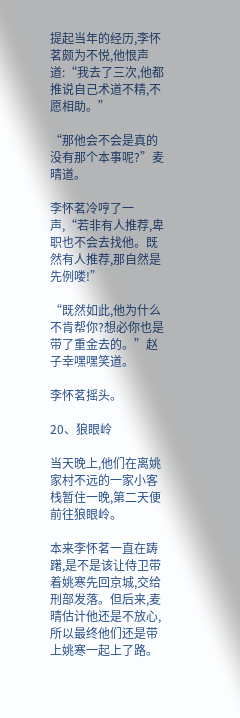提起当年的经历,李怀茗颇为不悦,他恨声道:“我去了三次,他都推说自己术道不精,不愿相助。”

“那他会不会是真的没有那个本事呢?”麦晴道。

李怀茗冷哼了一声,“若非有人推荐,卑职也不会去找他。既然有人推荐,那自然是先例喽!”

“既然如此,他为什么不肯帮你?想必你也是带了重金去的。”赵子幸嘿嘿笑道。

李怀茗摇头。

20、狼眼岭

当天晚上,他们在离姚家村不远的一家小客栈暂住一晚,第二天便前往狼眼岭。

本来李怀茗一直在踌躇,是不是该让侍卫带着姚寒先回京城,交给刑部发落。但后来,麦晴估计他还是不放心,所以最终他们还是带上姚寒一起上了路。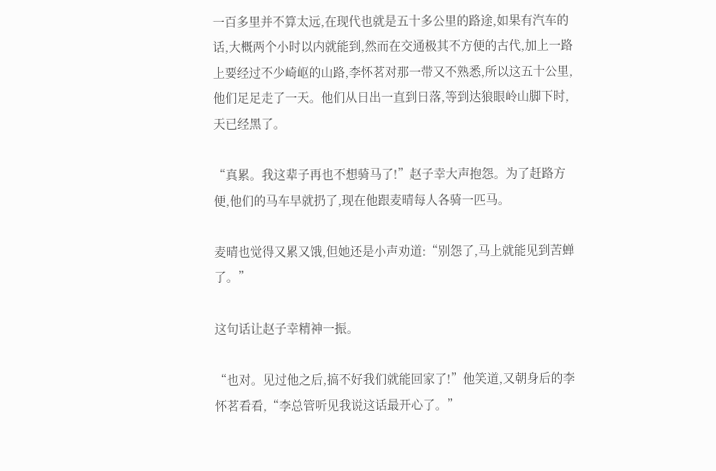一百多里并不算太远,在现代也就是五十多公里的路途,如果有汽车的话,大概两个小时以内就能到,然而在交通极其不方便的古代,加上一路上要经过不少崎岖的山路,李怀茗对那一带又不熟悉,所以这五十公里,他们足足走了一天。他们从日出一直到日落,等到达狼眼岭山脚下时,天已经黑了。

“真累。我这辈子再也不想骑马了!”赵子幸大声抱怨。为了赶路方便,他们的马车早就扔了,现在他跟麦晴每人各骑一匹马。

麦晴也觉得又累又饿,但她还是小声劝道:“别怨了,马上就能见到苦蝉了。”

这句话让赵子幸精神一振。

“也对。见过他之后,搞不好我们就能回家了!”他笑道,又朝身后的李怀茗看看,“李总管听见我说这话最开心了。”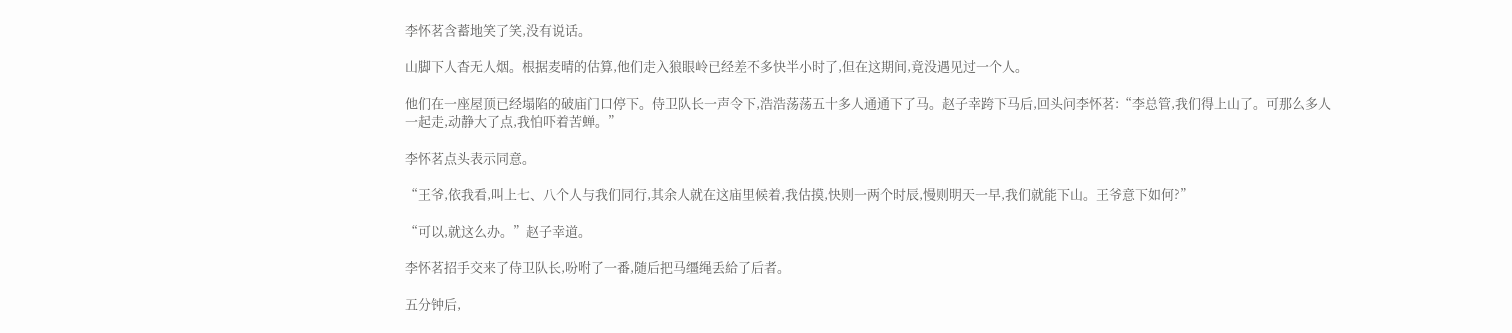李怀茗含蓄地笑了笑,没有说话。

山脚下人杳无人烟。根据麦晴的估算,他们走入狼眼岭已经差不多快半小时了,但在这期间,竟没遇见过一个人。

他们在一座屋顶已经塌陷的破庙门口停下。侍卫队长一声令下,浩浩荡荡五十多人通通下了马。赵子幸跨下马后,回头问李怀茗:“李总管,我们得上山了。可那么多人一起走,动静大了点,我怕吓着苦蝉。”

李怀茗点头表示同意。

“王爷,依我看,叫上七、八个人与我们同行,其余人就在这庙里候着,我估摸,快则一两个时辰,慢则明天一早,我们就能下山。王爷意下如何?”

“可以,就这么办。”赵子幸道。

李怀茗招手交来了侍卫队长,吩咐了一番,随后把马缰绳丢給了后者。

五分钟后,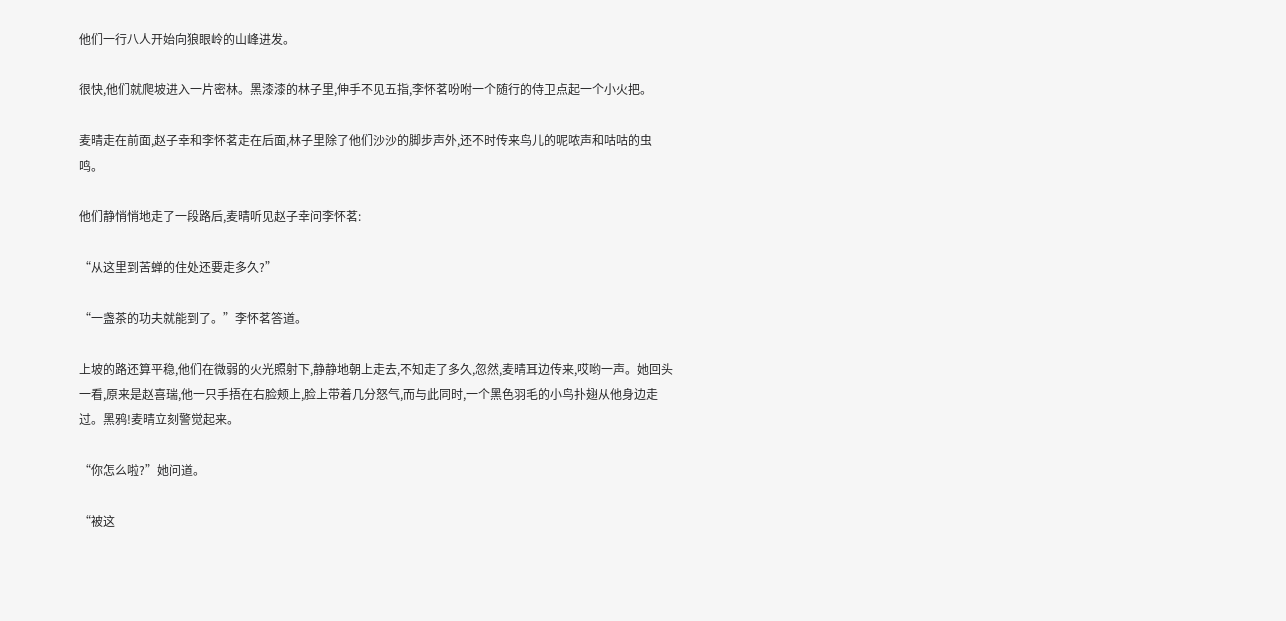他们一行八人开始向狼眼岭的山峰进发。

很快,他们就爬坡进入一片密林。黑漆漆的林子里,伸手不见五指,李怀茗吩咐一个随行的侍卫点起一个小火把。

麦晴走在前面,赵子幸和李怀茗走在后面,林子里除了他们沙沙的脚步声外,还不时传来鸟儿的呢哝声和咕咕的虫鸣。

他们静悄悄地走了一段路后,麦晴听见赵子幸问李怀茗:

“从这里到苦蝉的住处还要走多久?”

“一盏茶的功夫就能到了。”李怀茗答道。

上坡的路还算平稳,他们在微弱的火光照射下,静静地朝上走去,不知走了多久,忽然,麦晴耳边传来,哎哟一声。她回头一看,原来是赵喜瑞,他一只手捂在右脸颊上,脸上带着几分怒气,而与此同时,一个黑色羽毛的小鸟扑翅从他身边走过。黑鸦!麦晴立刻警觉起来。

“你怎么啦?”她问道。

“被这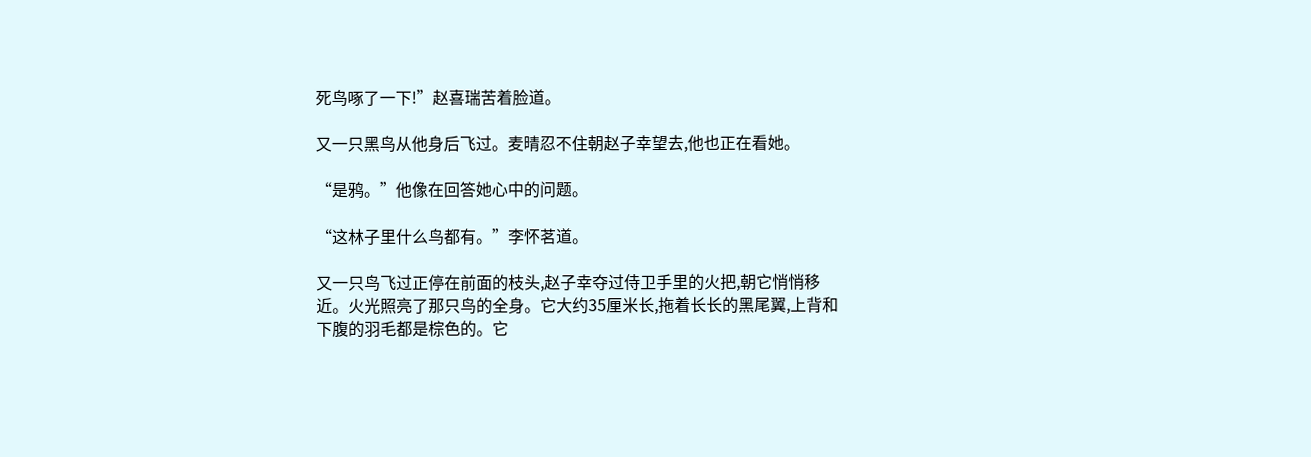死鸟啄了一下!”赵喜瑞苦着脸道。

又一只黑鸟从他身后飞过。麦晴忍不住朝赵子幸望去,他也正在看她。

“是鸦。”他像在回答她心中的问题。

“这林子里什么鸟都有。”李怀茗道。

又一只鸟飞过正停在前面的枝头,赵子幸夺过侍卫手里的火把,朝它悄悄移近。火光照亮了那只鸟的全身。它大约35厘米长,拖着长长的黑尾翼,上背和下腹的羽毛都是棕色的。它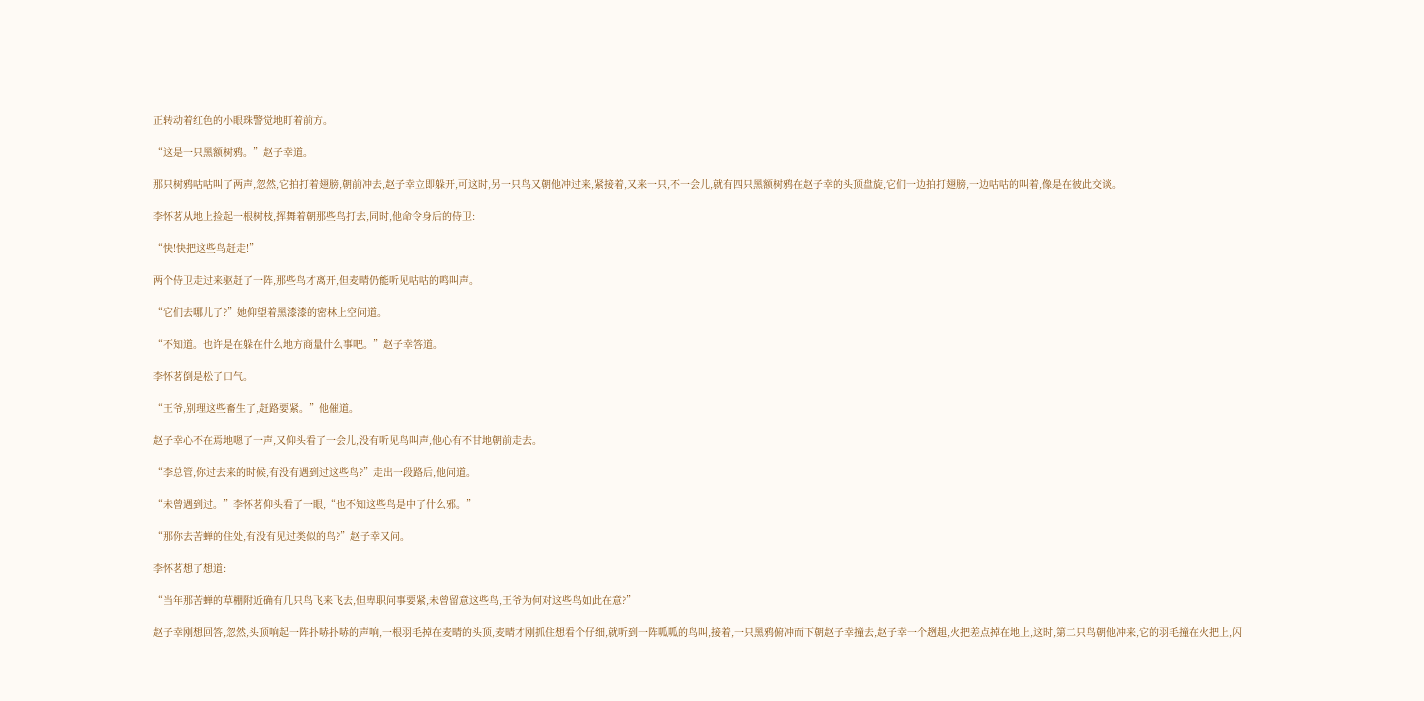正转动着红色的小眼珠警觉地盯着前方。

“这是一只黑额树鸦。”赵子幸道。

那只树鸦咕咕叫了两声,忽然,它拍打着翅膀,朝前冲去,赵子幸立即躲开,可这时,另一只鸟又朝他冲过来,紧接着,又来一只,不一会儿,就有四只黑额树鸦在赵子幸的头顶盘旋,它们一边拍打翅膀,一边咕咕的叫着,像是在彼此交谈。

李怀茗从地上捡起一根树枝,挥舞着朝那些鸟打去,同时,他命令身后的侍卫:

“快!快把这些鸟赶走!”

两个侍卫走过来驱赶了一阵,那些鸟才离开,但麦晴仍能听见咕咕的鸣叫声。

“它们去哪儿了?”她仰望着黑漆漆的密林上空问道。

“不知道。也许是在躲在什么地方商量什么事吧。”赵子幸答道。

李怀茗倒是松了口气。

“王爷,别理这些畜生了,赶路要紧。”他催道。

赵子幸心不在焉地嗯了一声,又仰头看了一会儿,没有听见鸟叫声,他心有不甘地朝前走去。

“李总管,你过去来的时候,有没有遇到过这些鸟?”走出一段路后,他问道。

“未曾遇到过。”李怀茗仰头看了一眼,“也不知这些鸟是中了什么邪。”

“那你去苦蝉的住处,有没有见过类似的鸟?”赵子幸又问。

李怀茗想了想道:

“当年那苦蝉的草棚附近确有几只鸟飞来飞去,但卑职问事要紧,未曾留意这些鸟,王爷为何对这些鸟如此在意?”

赵子幸刚想回答,忽然,头顶响起一阵扑哧扑哧的声响,一根羽毛掉在麦晴的头顶,麦晴才刚抓住想看个仔细,就听到一阵呱呱的鸟叫,接着,一只黑鸦俯冲而下朝赵子幸撞去,赵子幸一个趔趄,火把差点掉在地上,这时,第二只鸟朝他冲来,它的羽毛撞在火把上,闪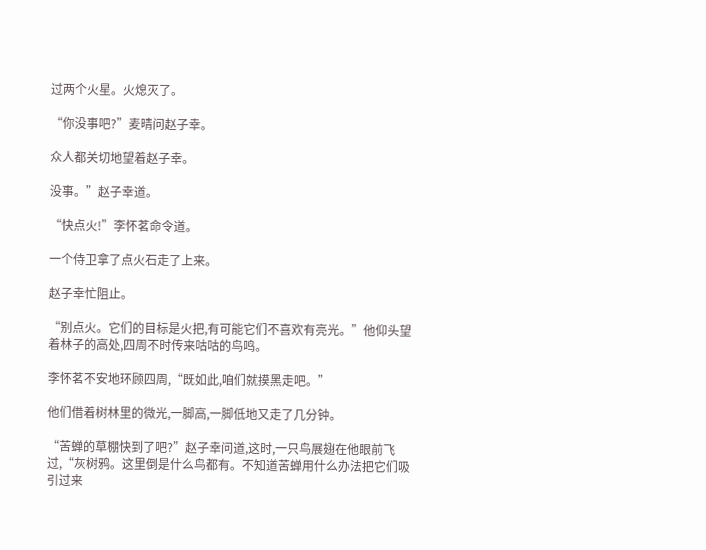过两个火星。火熄灭了。

“你没事吧?”麦晴问赵子幸。

众人都关切地望着赵子幸。

没事。”赵子幸道。

“快点火!”李怀茗命令道。

一个侍卫拿了点火石走了上来。

赵子幸忙阻止。

“别点火。它们的目标是火把,有可能它们不喜欢有亮光。”他仰头望着林子的高处,四周不时传来咕咕的鸟鸣。

李怀茗不安地环顾四周,“既如此,咱们就摸黑走吧。”

他们借着树林里的微光,一脚高,一脚低地又走了几分钟。

“苦蝉的草棚快到了吧?”赵子幸问道,这时,一只鸟展翅在他眼前飞过,“灰树鸦。这里倒是什么鸟都有。不知道苦蝉用什么办法把它们吸引过来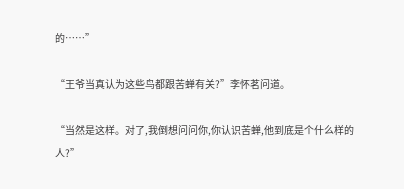的……”

“王爷当真认为这些鸟都跟苦蝉有关?”李怀茗问道。

“当然是这样。对了,我倒想问问你,你认识苦蝉,他到底是个什么样的人?”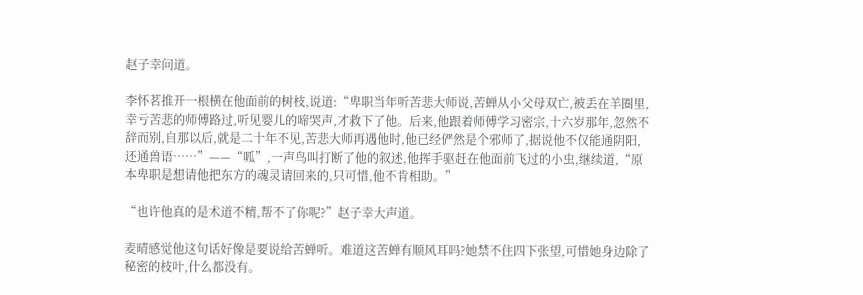赵子幸问道。

李怀茗推开一根横在他面前的树枝,说道:“卑职当年听苦悲大师说,苦蝉从小父母双亡,被丢在羊圈里,幸亏苦悲的师傅路过,听见婴儿的啼哭声,才救下了他。后来,他跟着师傅学习密宗,十六岁那年,忽然不辞而别,自那以后,就是二十年不见,苦悲大师再遇他时,他已经俨然是个邪师了,据说他不仅能通阴阳,还通兽语……”——“呱”,一声鸟叫打断了他的叙述,他挥手驱赶在他面前飞过的小虫,继续道,“原本卑职是想请他把东方的魂灵请回来的,只可惜,他不肯相助。”

“也许他真的是术道不精,帮不了你呢?”赵子幸大声道。

麦晴感觉他这句话好像是要说给苦蝉听。难道这苦蝉有顺风耳吗?她禁不住四下张望,可惜她身边除了秘密的枝叶,什么都没有。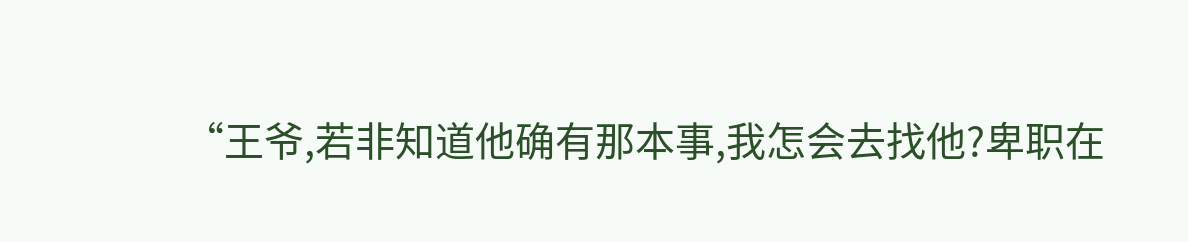“王爷,若非知道他确有那本事,我怎会去找他?卑职在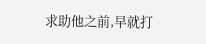求助他之前,早就打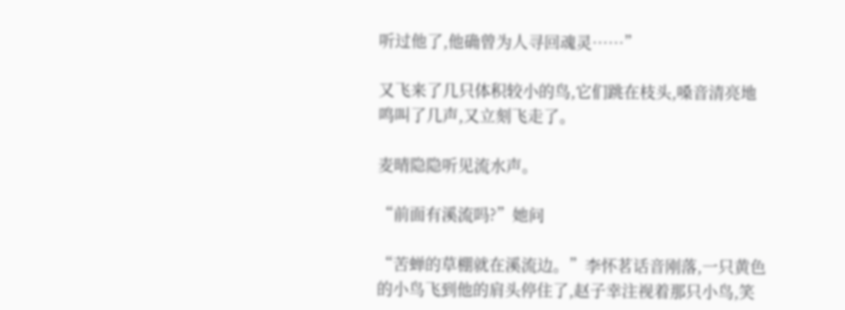听过他了,他确曾为人寻回魂灵……”

又飞来了几只体积较小的鸟,它们跳在枝头,嗓音清亮地鸣叫了几声,又立刻飞走了。

麦晴隐隐听见流水声。

“前面有溪流吗?”她问

“苦蝉的草棚就在溪流边。”李怀茗话音刚落,一只黄色的小鸟飞到他的肩头停住了,赵子幸注视着那只小鸟,笑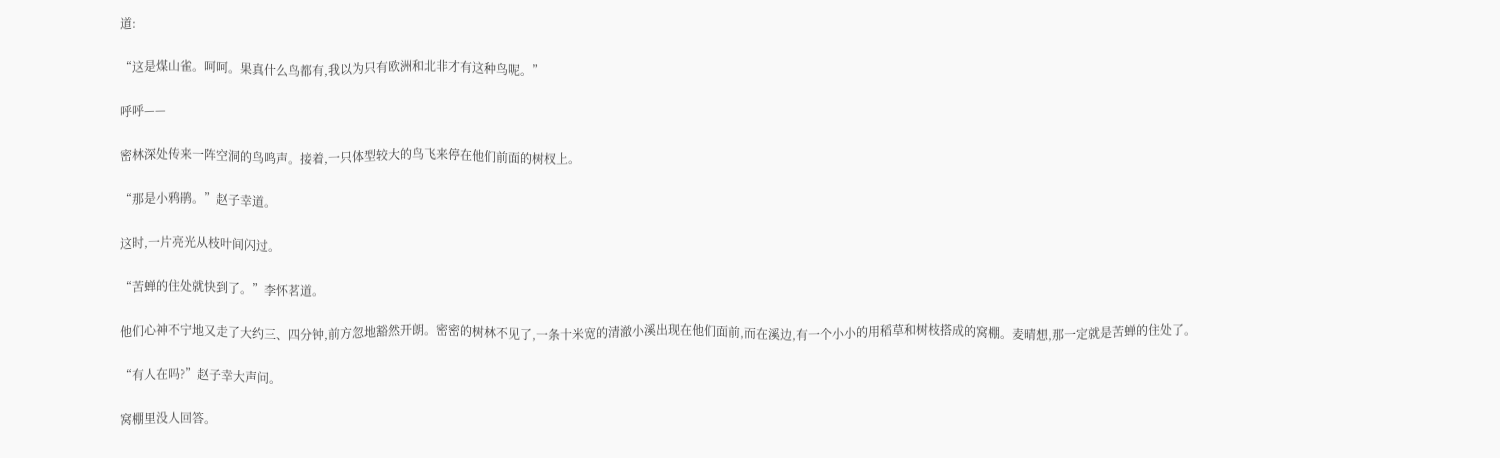道:

“这是煤山雀。呵呵。果真什么鸟都有,我以为只有欧洲和北非才有这种鸟呢。”

呼呼——

密林深处传来一阵空洞的鸟鸣声。接着,一只体型较大的鸟飞来停在他们前面的树杈上。

“那是小鸦鹃。”赵子幸道。

这时,一片亮光从枝叶间闪过。

“苦蝉的住处就快到了。”李怀茗道。

他们心神不宁地又走了大约三、四分钟,前方忽地豁然开朗。密密的树林不见了,一条十米宽的清澈小溪出现在他们面前,而在溪边,有一个小小的用稻草和树枝搭成的窝棚。麦晴想,那一定就是苦蝉的住处了。

“有人在吗?”赵子幸大声问。

窝棚里没人回答。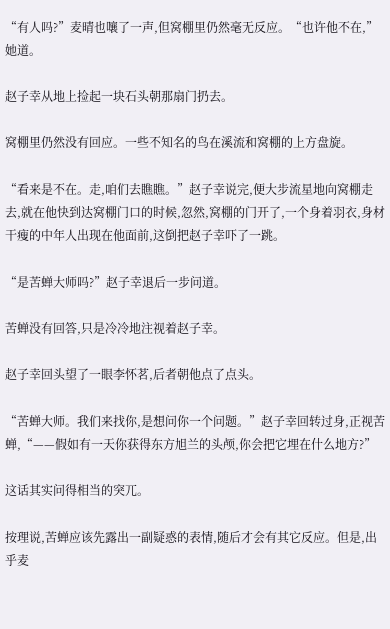“有人吗?”麦晴也嚷了一声,但窝棚里仍然毫无反应。“也许他不在,”她道。

赵子幸从地上捡起一块石头朝那扇门扔去。

窝棚里仍然没有回应。一些不知名的鸟在溪流和窝棚的上方盘旋。

“看来是不在。走,咱们去瞧瞧。”赵子幸说完,便大步流星地向窝棚走去,就在他快到达窝棚门口的时候,忽然,窝棚的门开了,一个身着羽衣,身材干瘦的中年人出现在他面前,这倒把赵子幸吓了一跳。

“是苦蝉大师吗?”赵子幸退后一步问道。

苦蝉没有回答,只是冷冷地注视着赵子幸。

赵子幸回头望了一眼李怀茗,后者朝他点了点头。

“苦蝉大师。我们来找你,是想问你一个问题。”赵子幸回转过身,正视苦蝉,“——假如有一天你获得东方旭兰的头颅,你会把它埋在什么地方?”

这话其实问得相当的突兀。

按理说,苦蝉应该先露出一副疑惑的表情,随后才会有其它反应。但是,出乎麦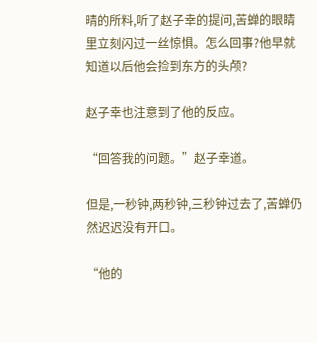晴的所料,听了赵子幸的提问,苦蝉的眼睛里立刻闪过一丝惊惧。怎么回事?他早就知道以后他会捡到东方的头颅?

赵子幸也注意到了他的反应。

“回答我的问题。”赵子幸道。

但是,一秒钟,两秒钟,三秒钟过去了,苦蝉仍然迟迟没有开口。

“他的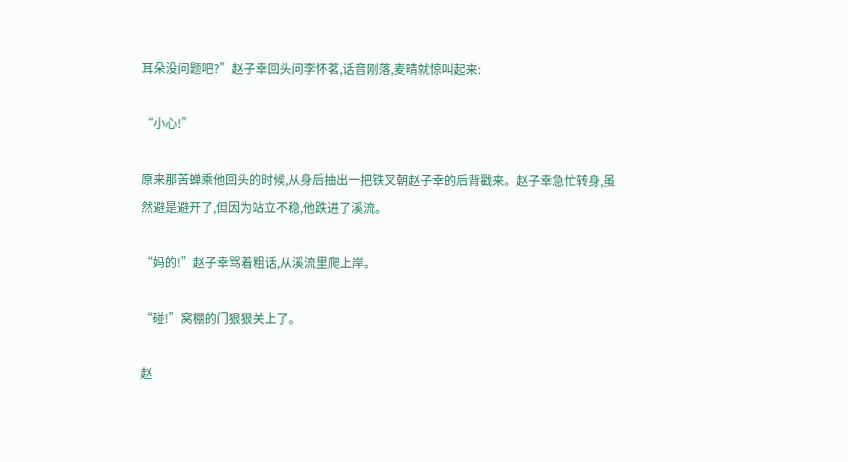耳朵没问题吧?”赵子幸回头问李怀茗,话音刚落,麦晴就惊叫起来:

“小心!”

原来那苦蝉乘他回头的时候,从身后抽出一把铁叉朝赵子幸的后背戳来。赵子幸急忙转身,虽然避是避开了,但因为站立不稳,他跌进了溪流。

“妈的!”赵子幸骂着粗话,从溪流里爬上岸。

“碰!”窝棚的门狠狠关上了。

赵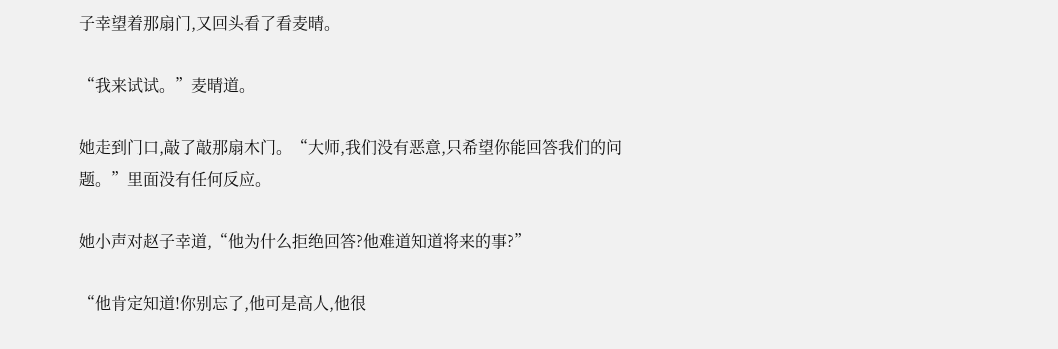子幸望着那扇门,又回头看了看麦晴。

“我来试试。”麦晴道。

她走到门口,敲了敲那扇木门。“大师,我们没有恶意,只希望你能回答我们的问题。”里面没有任何反应。

她小声对赵子幸道,“他为什么拒绝回答?他难道知道将来的事?”

“他肯定知道!你别忘了,他可是高人,他很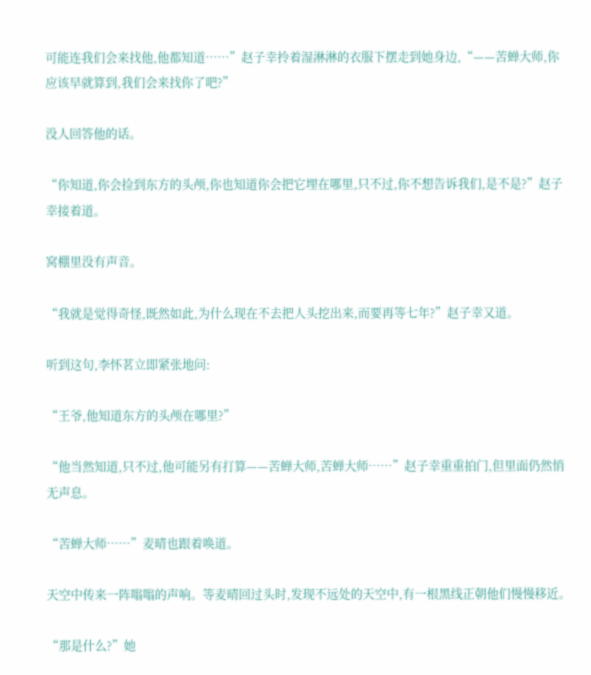可能连我们会来找他,他都知道……”赵子幸拎着湿淋淋的衣服下摆走到她身边,“——苦蝉大师,你应该早就算到,我们会来找你了吧?”

没人回答他的话。

“你知道,你会捡到东方的头颅,你也知道你会把它埋在哪里,只不过,你不想告诉我们,是不是?”赵子幸接着道。

窝棚里没有声音。

“我就是觉得奇怪,既然如此,为什么现在不去把人头挖出来,而要再等七年?”赵子幸又道。

听到这句,李怀茗立即紧张地问:

“王爷,他知道东方的头颅在哪里?”

“他当然知道,只不过,他可能另有打算——苦蝉大师,苦蝉大师……”赵子幸重重拍门,但里面仍然悄无声息。

“苦蝉大师……”麦晴也跟着唤道。

天空中传来一阵嗡嗡的声响。等麦晴回过头时,发现不远处的天空中,有一根黑线正朝他们慢慢移近。

“那是什么?”她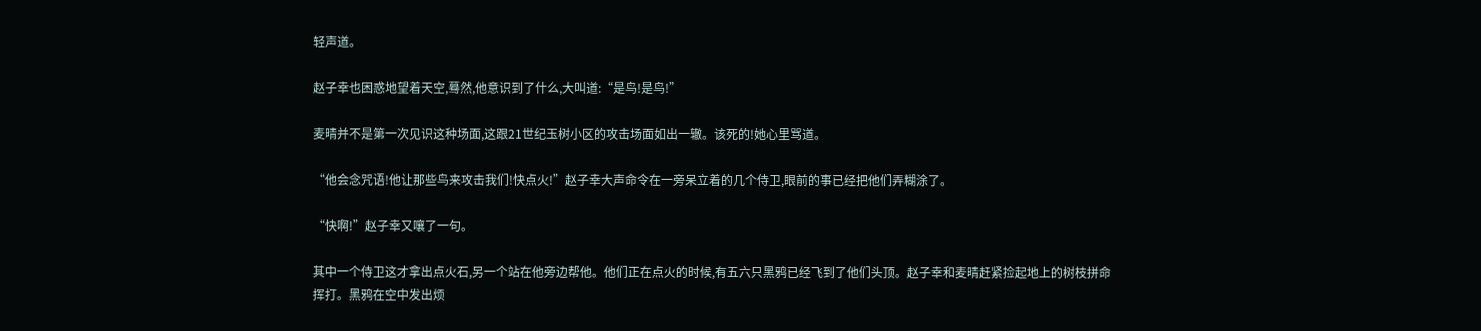轻声道。

赵子幸也困惑地望着天空,蓦然,他意识到了什么,大叫道:“是鸟!是鸟!”

麦晴并不是第一次见识这种场面,这跟21世纪玉树小区的攻击场面如出一辙。该死的!她心里骂道。

“他会念咒语!他让那些鸟来攻击我们!快点火!”赵子幸大声命令在一旁呆立着的几个侍卫,眼前的事已经把他们弄糊涂了。

“快啊!”赵子幸又嚷了一句。

其中一个侍卫这才拿出点火石,另一个站在他旁边帮他。他们正在点火的时候,有五六只黑鸦已经飞到了他们头顶。赵子幸和麦晴赶紧捡起地上的树枝拼命挥打。黑鸦在空中发出烦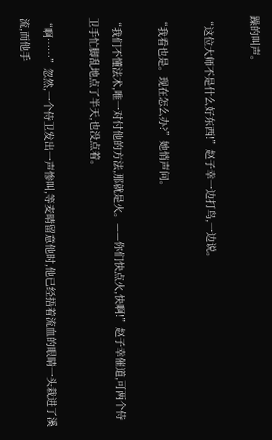躁的叫声。

“这位大师不是什么好东西!”赵子幸一边打鸟,一边说。

“我看也是。现在怎么办?”她悄声问。

“我们不懂法术,唯一对付他的方法,那就是火。——你们快点火,快啊!”赵子幸催道,可两个侍卫手忙脚乱地点了半天,也没点着。

“啊……”忽然,一个侍卫发出一声惨叫,等麦晴留意他时,他已经捂着流血的眼睛一头栽进了溪流,而他手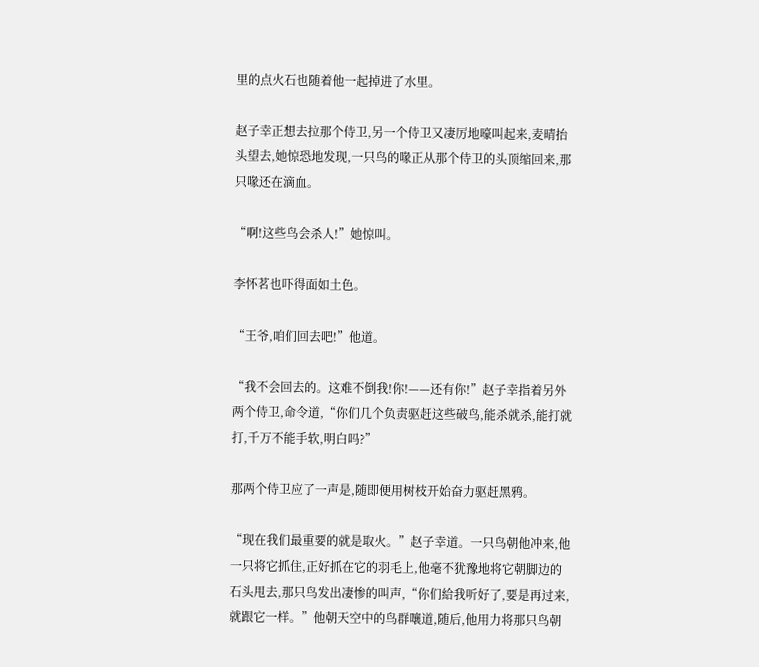里的点火石也随着他一起掉进了水里。

赵子幸正想去拉那个侍卫,另一个侍卫又凄厉地嚎叫起来,麦晴抬头望去,她惊恐地发现,一只鸟的喙正从那个侍卫的头顶缩回来,那只喙还在滴血。

“啊!这些鸟会杀人!”她惊叫。

李怀茗也吓得面如土色。

“王爷,咱们回去吧!”他道。

“我不会回去的。这难不倒我!你!——还有你!”赵子幸指着另外两个侍卫,命令道,“你们几个负责驱赶这些破鸟,能杀就杀,能打就打,千万不能手软,明白吗?”

那两个侍卫应了一声是,随即便用树枝开始奋力驱赶黑鸦。

“现在我们最重要的就是取火。”赵子幸道。一只鸟朝他冲来,他一只将它抓住,正好抓在它的羽毛上,他毫不犹豫地将它朝脚边的石头甩去,那只鸟发出凄惨的叫声,“你们給我听好了,要是再过来,就跟它一样。”他朝天空中的鸟群嚷道,随后,他用力将那只鸟朝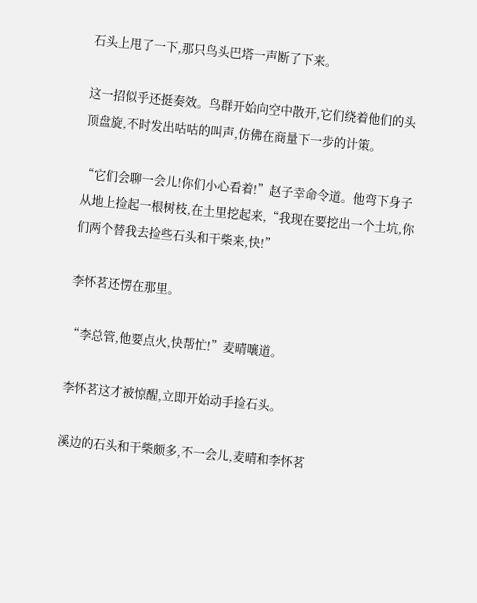石头上甩了一下,那只鸟头巴塔一声断了下来。

这一招似乎还挺奏效。鸟群开始向空中散开,它们绕着他们的头顶盘旋,不时发出咕咕的叫声,仿佛在商量下一步的计策。

“它们会聊一会儿!你们小心看着!”赵子幸命令道。他弯下身子从地上捡起一根树枝,在土里挖起来,“我现在要挖出一个土坑,你们两个替我去捡些石头和干柴来,快!”

李怀茗还愣在那里。

“李总管,他要点火,快帮忙!”麦晴嚷道。

李怀茗这才被惊醒,立即开始动手捡石头。

溪边的石头和干柴颇多,不一会儿,麦晴和李怀茗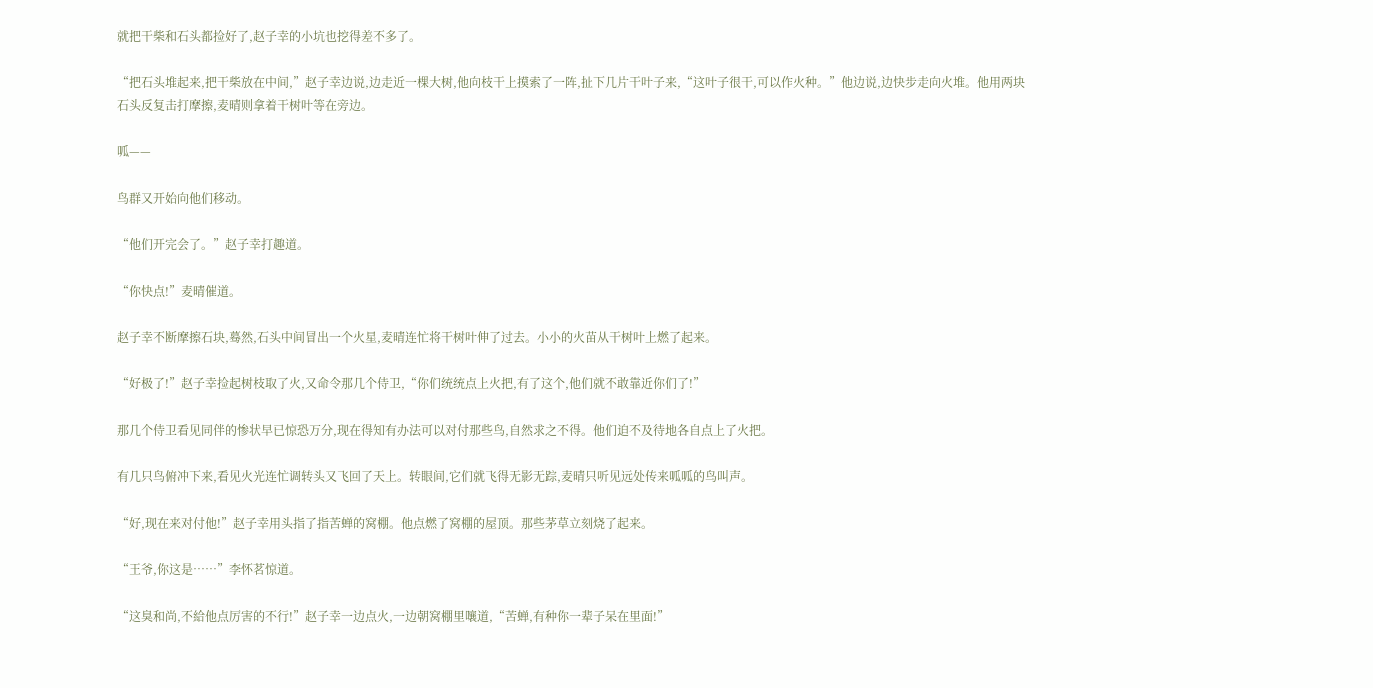就把干柴和石头都捡好了,赵子幸的小坑也挖得差不多了。

“把石头堆起来,把干柴放在中间,”赵子幸边说,边走近一棵大树,他向枝干上摸索了一阵,扯下几片干叶子来,“这叶子很干,可以作火种。”他边说,边快步走向火堆。他用两块石头反复击打摩擦,麦晴则拿着干树叶等在旁边。

呱——

鸟群又开始向他们移动。

“他们开完会了。”赵子幸打趣道。

“你快点!”麦晴催道。

赵子幸不断摩擦石块,蓦然,石头中间冒出一个火星,麦晴连忙将干树叶伸了过去。小小的火苗从干树叶上燃了起来。

“好极了!”赵子幸捡起树枝取了火,又命令那几个侍卫,“你们统统点上火把,有了这个,他们就不敢靠近你们了!”

那几个侍卫看见同伴的惨状早已惊恐万分,现在得知有办法可以对付那些鸟,自然求之不得。他们迫不及待地各自点上了火把。

有几只鸟俯冲下来,看见火光连忙调转头又飞回了天上。转眼间,它们就飞得无影无踪,麦晴只听见远处传来呱呱的鸟叫声。

“好,现在来对付他!”赵子幸用头指了指苦蝉的窝棚。他点燃了窝棚的屋顶。那些茅草立刻烧了起来。

“王爷,你这是……”李怀茗惊道。

“这臭和尚,不給他点厉害的不行!”赵子幸一边点火,一边朝窝棚里嚷道,“苦蝉,有种你一辈子呆在里面!”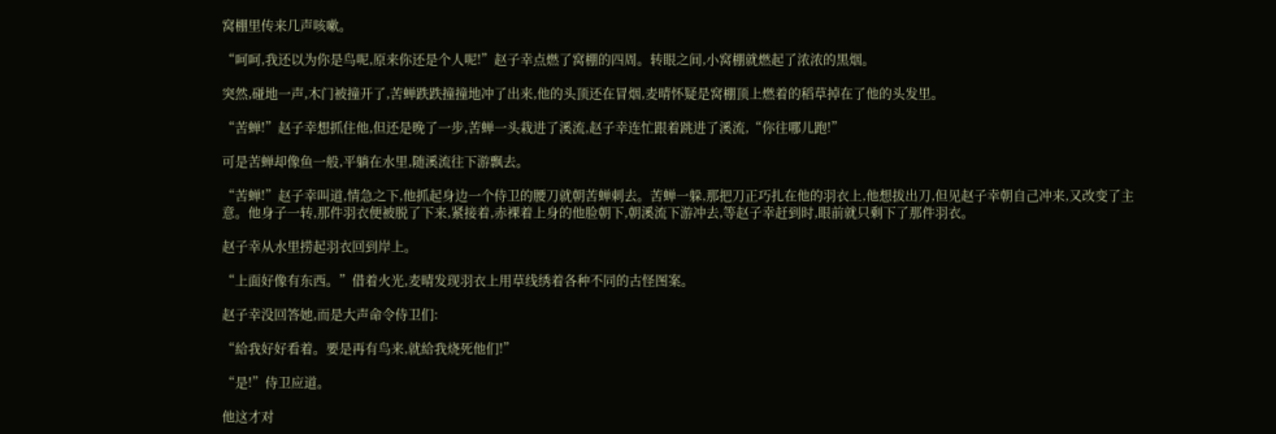窝棚里传来几声咳嗽。

“呵呵,我还以为你是鸟呢,原来你还是个人呢!”赵子幸点燃了窝棚的四周。转眼之间,小窝棚就燃起了浓浓的黑烟。

突然,碰地一声,木门被撞开了,苦蝉跌跌撞撞地冲了出来,他的头顶还在冒烟,麦晴怀疑是窝棚顶上燃着的稻草掉在了他的头发里。

“苦蝉!”赵子幸想抓住他,但还是晚了一步,苦蝉一头栽进了溪流,赵子幸连忙跟着跳进了溪流,“你往哪儿跑!”

可是苦蝉却像鱼一般,平躺在水里,随溪流往下游飘去。

“苦蝉!”赵子幸叫道,情急之下,他抓起身边一个侍卫的腰刀就朝苦蝉刺去。苦蝉一躲,那把刀正巧扎在他的羽衣上,他想拔出刀,但见赵子幸朝自己冲来,又改变了主意。他身子一转,那件羽衣便被脱了下来,紧接着,赤裸着上身的他脸朝下,朝溪流下游冲去,等赵子幸赶到时,眼前就只剩下了那件羽衣。

赵子幸从水里捞起羽衣回到岸上。

“上面好像有东西。”借着火光,麦晴发现羽衣上用草线绣着各种不同的古怪图案。

赵子幸没回答她,而是大声命令侍卫们:

“給我好好看着。要是再有鸟来,就給我烧死他们!”

“是!”侍卫应道。

他这才对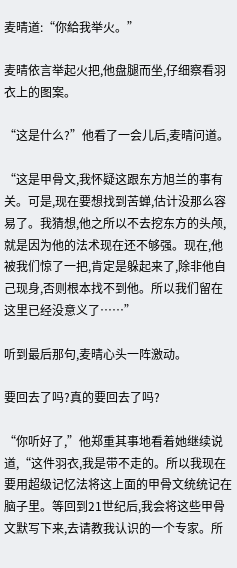麦晴道:“你給我举火。”

麦晴依言举起火把,他盘腿而坐,仔细察看羽衣上的图案。

“这是什么?”他看了一会儿后,麦晴问道。

“这是甲骨文,我怀疑这跟东方旭兰的事有关。可是,现在要想找到苦蝉,估计没那么容易了。我猜想,他之所以不去挖东方的头颅,就是因为他的法术现在还不够强。现在,他被我们惊了一把,肯定是躲起来了,除非他自己现身,否则根本找不到他。所以我们留在这里已经没意义了……”

听到最后那句,麦晴心头一阵激动。

要回去了吗?真的要回去了吗?

“你听好了,”他郑重其事地看着她继续说道,“这件羽衣,我是带不走的。所以我现在要用超级记忆法将这上面的甲骨文统统记在脑子里。等回到21世纪后,我会将这些甲骨文默写下来,去请教我认识的一个专家。所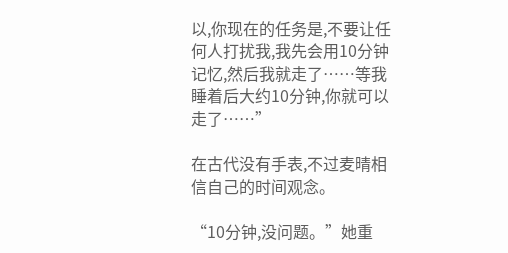以,你现在的任务是,不要让任何人打扰我,我先会用10分钟记忆,然后我就走了……等我睡着后大约10分钟,你就可以走了……”

在古代没有手表,不过麦晴相信自己的时间观念。

“10分钟,没问题。”她重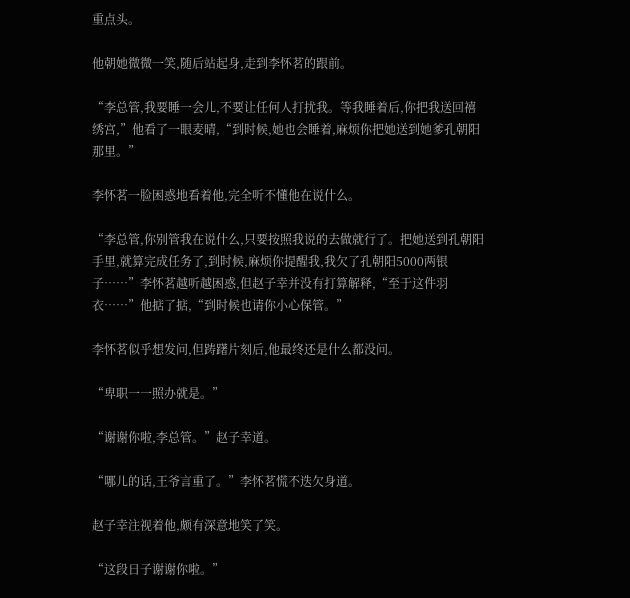重点头。

他朝她微微一笑,随后站起身,走到李怀茗的跟前。

“李总管,我要睡一会儿,不要让任何人打扰我。等我睡着后,你把我送回禧绣宫,”他看了一眼麦晴,“到时候,她也会睡着,麻烦你把她送到她爹孔朝阳那里。”

李怀茗一脸困惑地看着他,完全听不懂他在说什么。

“李总管,你别管我在说什么,只要按照我说的去做就行了。把她送到孔朝阳手里,就算完成任务了,到时候,麻烦你提醒我,我欠了孔朝阳5000两银子……”李怀茗越听越困惑,但赵子幸并没有打算解释,“至于这件羽衣……”他掂了掂,“到时候也请你小心保管。”

李怀茗似乎想发问,但踌躇片刻后,他最终还是什么都没问。

“卑职一一照办就是。”

“谢谢你啦,李总管。”赵子幸道。

“哪儿的话,王爷言重了。”李怀茗慌不迭欠身道。

赵子幸注视着他,颇有深意地笑了笑。

“这段日子谢谢你啦。”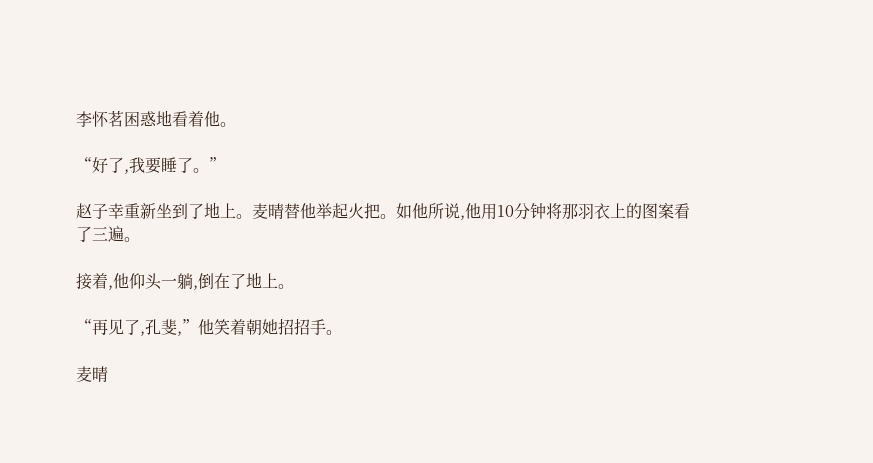李怀茗困惑地看着他。

“好了,我要睡了。”

赵子幸重新坐到了地上。麦晴替他举起火把。如他所说,他用10分钟将那羽衣上的图案看了三遍。

接着,他仰头一躺,倒在了地上。

“再见了,孔斐,”他笑着朝她招招手。

麦晴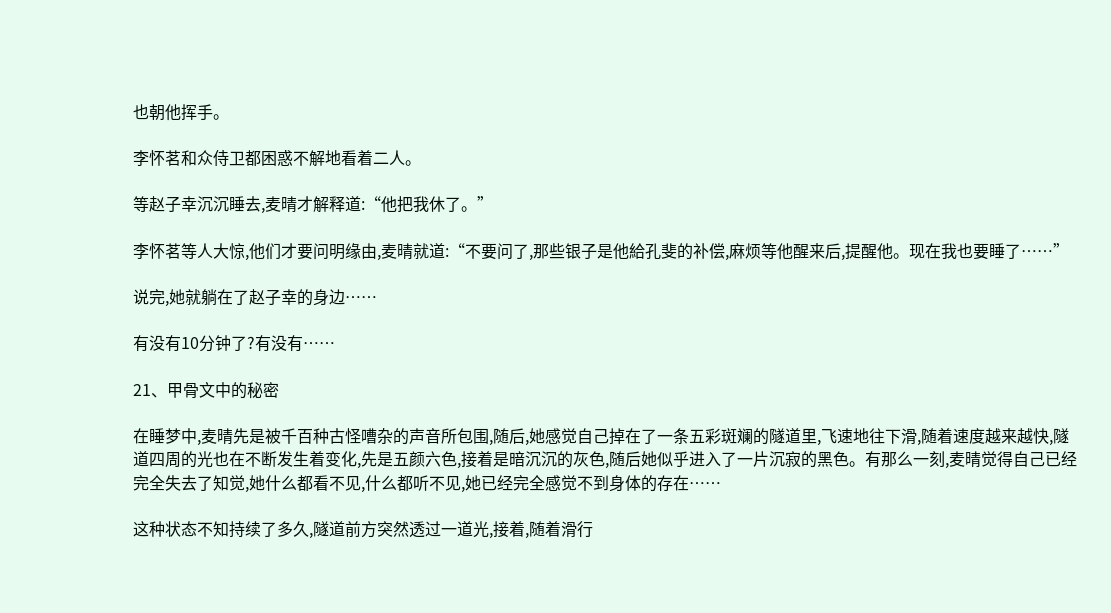也朝他挥手。

李怀茗和众侍卫都困惑不解地看着二人。

等赵子幸沉沉睡去,麦晴才解释道:“他把我休了。”

李怀茗等人大惊,他们才要问明缘由,麦晴就道:“不要问了,那些银子是他給孔斐的补偿,麻烦等他醒来后,提醒他。现在我也要睡了……”

说完,她就躺在了赵子幸的身边……

有没有10分钟了?有没有……

21、甲骨文中的秘密

在睡梦中,麦晴先是被千百种古怪嘈杂的声音所包围,随后,她感觉自己掉在了一条五彩斑斓的隧道里,飞速地往下滑,随着速度越来越快,隧道四周的光也在不断发生着变化,先是五颜六色,接着是暗沉沉的灰色,随后她似乎进入了一片沉寂的黑色。有那么一刻,麦晴觉得自己已经完全失去了知觉,她什么都看不见,什么都听不见,她已经完全感觉不到身体的存在……

这种状态不知持续了多久,隧道前方突然透过一道光,接着,随着滑行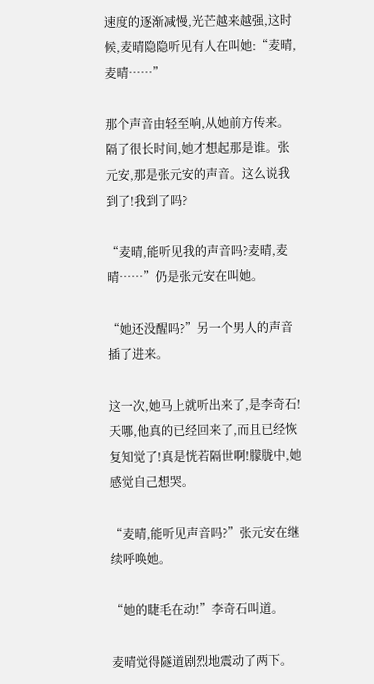速度的逐渐减慢,光芒越来越强,这时候,麦晴隐隐听见有人在叫她:“麦晴,麦晴……”

那个声音由轻至响,从她前方传来。隔了很长时间,她才想起那是谁。张元安,那是张元安的声音。这么说我到了!我到了吗?

“麦晴,能听见我的声音吗?麦晴,麦晴……”仍是张元安在叫她。

“她还没醒吗?”另一个男人的声音插了进来。

这一次,她马上就听出来了,是李奇石!天哪,他真的已经回来了,而且已经恢复知觉了!真是恍若隔世啊!朦胧中,她感觉自己想哭。

“麦晴,能听见声音吗?”张元安在继续呼唤她。

“她的睫毛在动!”李奇石叫道。

麦晴觉得隧道剧烈地震动了两下。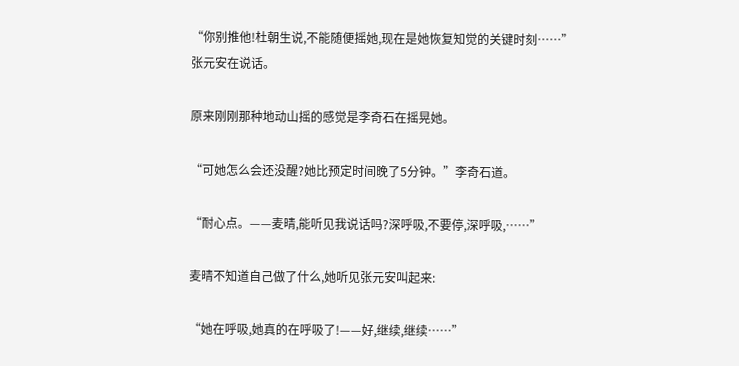“你别推他!杜朝生说,不能随便摇她,现在是她恢复知觉的关键时刻……”张元安在说话。

原来刚刚那种地动山摇的感觉是李奇石在摇晃她。

“可她怎么会还没醒?她比预定时间晚了5分钟。”李奇石道。

“耐心点。——麦晴,能听见我说话吗?深呼吸,不要停,深呼吸,……”

麦晴不知道自己做了什么,她听见张元安叫起来:

“她在呼吸,她真的在呼吸了!——好,继续,继续……”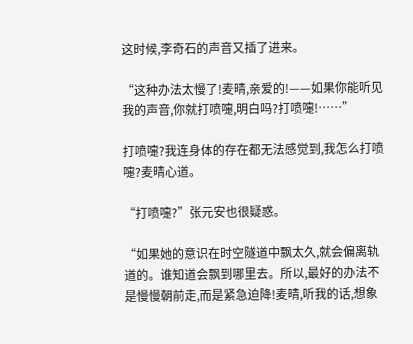这时候,李奇石的声音又插了进来。

“这种办法太慢了!麦晴,亲爱的!——如果你能听见我的声音,你就打喷嚏,明白吗?打喷嚏!……”

打喷嚏?我连身体的存在都无法感觉到,我怎么打喷嚏?麦晴心道。

“打喷嚏?”张元安也很疑惑。

“如果她的意识在时空隧道中飘太久,就会偏离轨道的。谁知道会飘到哪里去。所以,最好的办法不是慢慢朝前走,而是紧急迫降!麦晴,听我的话,想象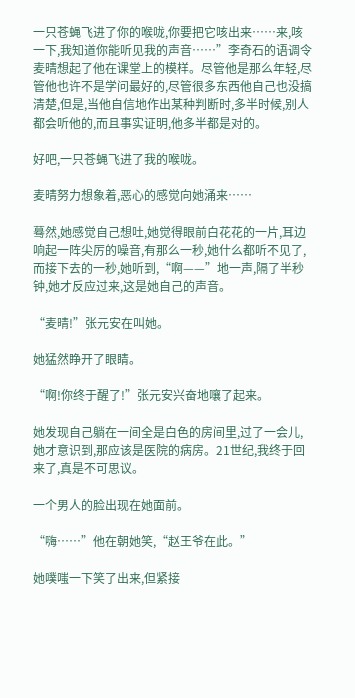一只苍蝇飞进了你的喉咙,你要把它咳出来……来,咳一下,我知道你能听见我的声音……”李奇石的语调令麦晴想起了他在课堂上的模样。尽管他是那么年轻,尽管他也许不是学问最好的,尽管很多东西他自己也没搞清楚,但是,当他自信地作出某种判断时,多半时候,别人都会听他的,而且事实证明,他多半都是对的。

好吧,一只苍蝇飞进了我的喉咙。

麦晴努力想象着,恶心的感觉向她涌来……

蓦然,她感觉自己想吐,她觉得眼前白花花的一片,耳边响起一阵尖厉的噪音,有那么一秒,她什么都听不见了,而接下去的一秒,她听到,“啊——”地一声,隔了半秒钟,她才反应过来,这是她自己的声音。

“麦晴!”张元安在叫她。

她猛然睁开了眼睛。

“啊!你终于醒了!”张元安兴奋地嚷了起来。

她发现自己躺在一间全是白色的房间里,过了一会儿,她才意识到,那应该是医院的病房。21世纪,我终于回来了,真是不可思议。

一个男人的脸出现在她面前。

“嗨……”他在朝她笑,“赵王爷在此。”

她噗嗤一下笑了出来,但紧接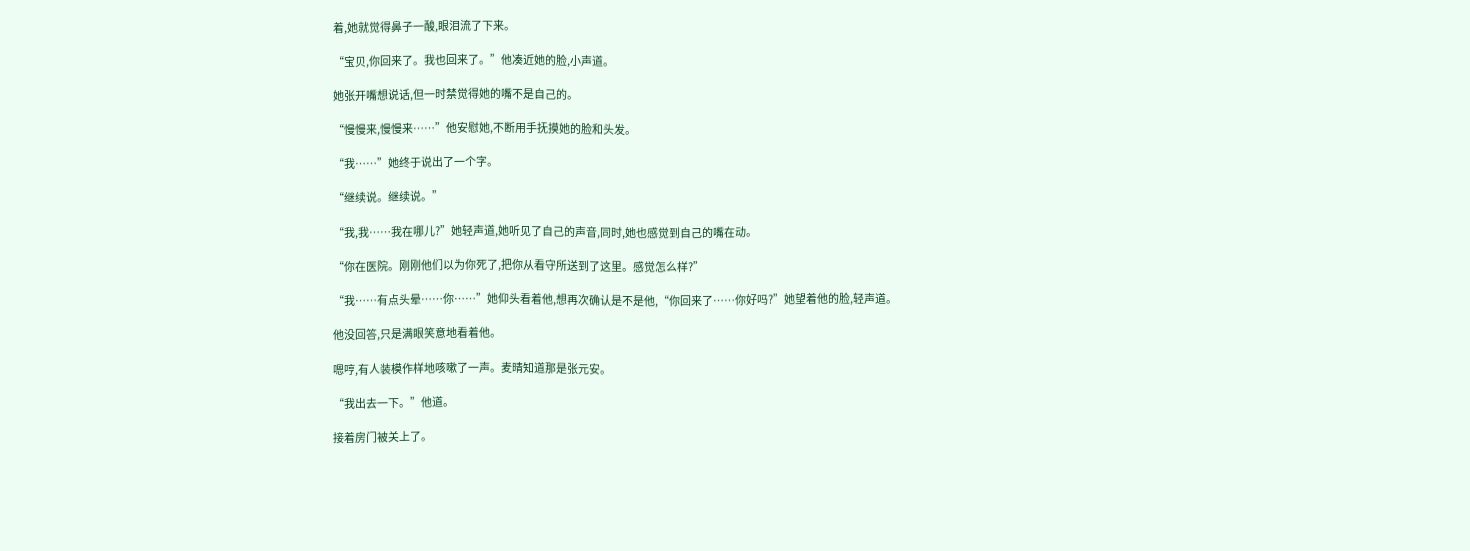着,她就觉得鼻子一酸,眼泪流了下来。

“宝贝,你回来了。我也回来了。”他凑近她的脸,小声道。

她张开嘴想说话,但一时禁觉得她的嘴不是自己的。

“慢慢来,慢慢来……”他安慰她,不断用手抚摸她的脸和头发。

“我……”她终于说出了一个字。

“继续说。继续说。”

“我,我……我在哪儿?”她轻声道,她听见了自己的声音,同时,她也感觉到自己的嘴在动。

“你在医院。刚刚他们以为你死了,把你从看守所送到了这里。感觉怎么样?”

“我……有点头晕……你……”她仰头看着他,想再次确认是不是他,“你回来了……你好吗?”她望着他的脸,轻声道。

他没回答,只是满眼笑意地看着他。

嗯哼,有人装模作样地咳嗽了一声。麦晴知道那是张元安。

“我出去一下。”他道。

接着房门被关上了。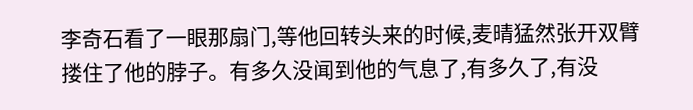李奇石看了一眼那扇门,等他回转头来的时候,麦晴猛然张开双臂搂住了他的脖子。有多久没闻到他的气息了,有多久了,有没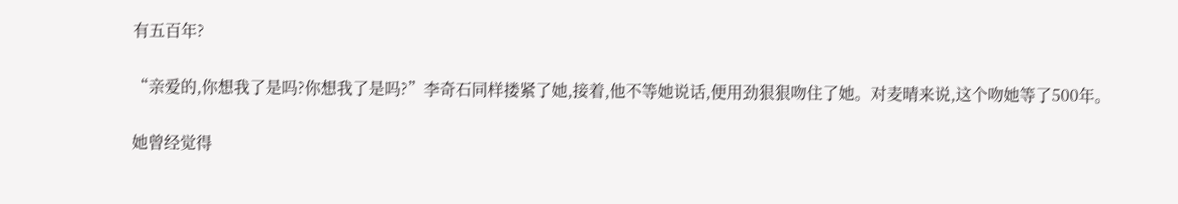有五百年?

“亲爱的,你想我了是吗?你想我了是吗?”李奇石同样搂紧了她,接着,他不等她说话,便用劲狠狠吻住了她。对麦晴来说,这个吻她等了500年。

她曾经觉得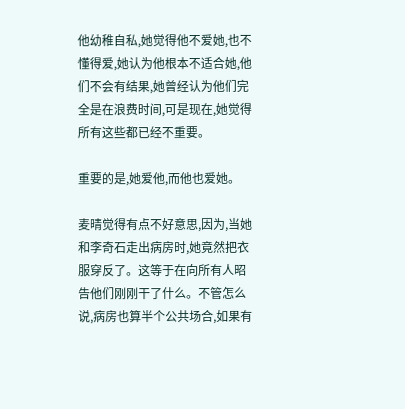他幼稚自私,她觉得他不爱她,也不懂得爱,她认为他根本不适合她,他们不会有结果,她曾经认为他们完全是在浪费时间,可是现在,她觉得所有这些都已经不重要。

重要的是,她爱他,而他也爱她。

麦晴觉得有点不好意思,因为,当她和李奇石走出病房时,她竟然把衣服穿反了。这等于在向所有人昭告他们刚刚干了什么。不管怎么说,病房也算半个公共场合,如果有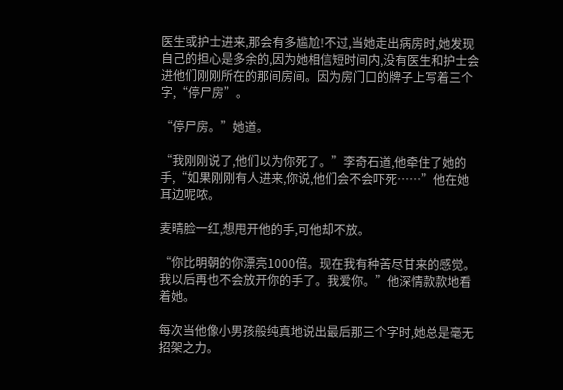医生或护士进来,那会有多尴尬!不过,当她走出病房时,她发现自己的担心是多余的,因为她相信短时间内,没有医生和护士会进他们刚刚所在的那间房间。因为房门口的牌子上写着三个字,“停尸房”。

“停尸房。”她道。

“我刚刚说了,他们以为你死了。”李奇石道,他牵住了她的手,“如果刚刚有人进来,你说,他们会不会吓死……”他在她耳边呢哝。

麦晴脸一红,想甩开他的手,可他却不放。

“你比明朝的你漂亮1000倍。现在我有种苦尽甘来的感觉。我以后再也不会放开你的手了。我爱你。”他深情款款地看着她。

每次当他像小男孩般纯真地说出最后那三个字时,她总是毫无招架之力。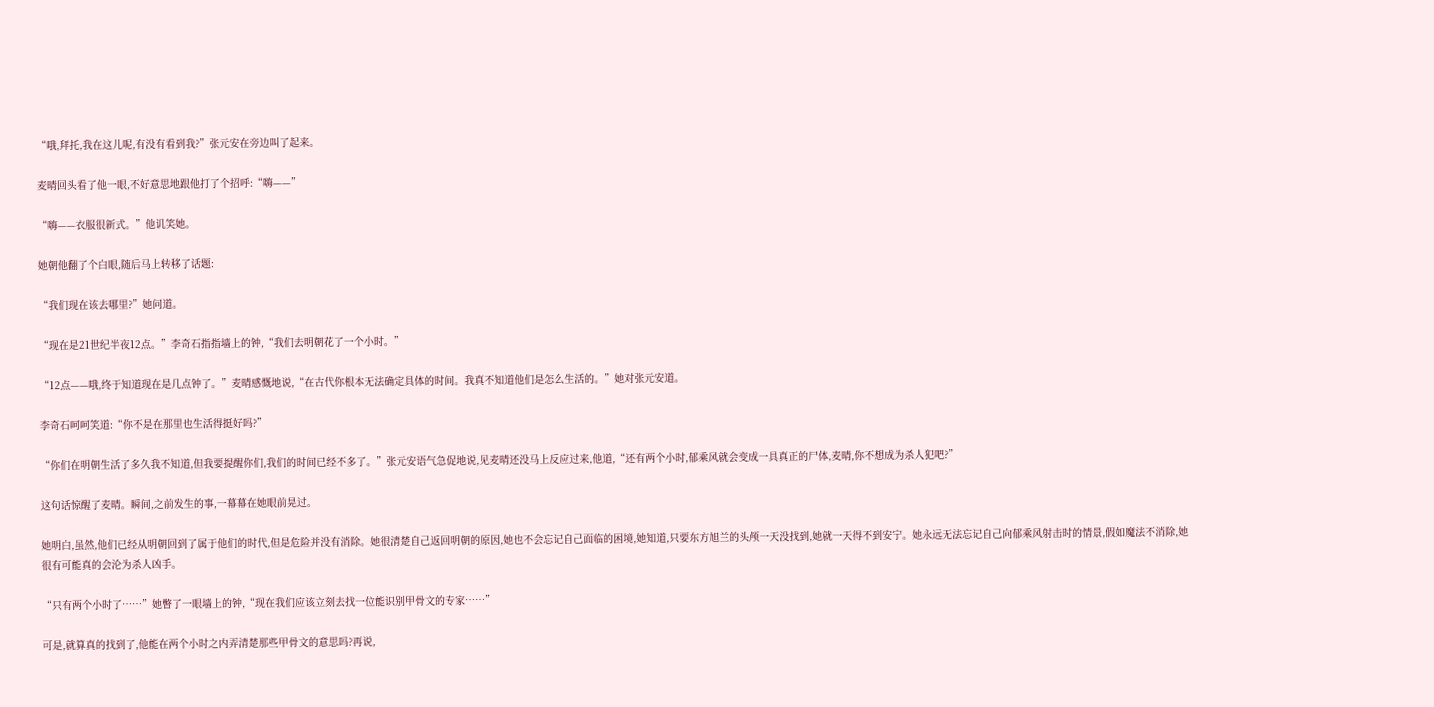“哦,拜托,我在这儿呢,有没有看到我?”张元安在旁边叫了起来。

麦晴回头看了他一眼,不好意思地跟他打了个招呼:“嗨——”

“嗨——衣服很新式。”他讥笑她。

她朝他翻了个白眼,随后马上转移了话题:

“我们现在该去哪里?”她问道。

“现在是21世纪半夜12点。”李奇石指指墙上的钟,“我们去明朝花了一个小时。”

“12点——哦,终于知道现在是几点钟了。”麦晴感慨地说,“在古代你根本无法确定具体的时间。我真不知道他们是怎么生活的。”她对张元安道。

李奇石呵呵笑道:“你不是在那里也生活得挺好吗?”

“你们在明朝生活了多久我不知道,但我要提醒你们,我们的时间已经不多了。”张元安语气急促地说,见麦晴还没马上反应过来,他道,“还有两个小时,郁乘风就会变成一具真正的尸体,麦晴,你不想成为杀人犯吧?”

这句话惊醒了麦晴。瞬间,之前发生的事,一幕幕在她眼前晃过。

她明白,虽然,他们已经从明朝回到了属于他们的时代,但是危险并没有消除。她很清楚自己返回明朝的原因,她也不会忘记自己面临的困境,她知道,只要东方旭兰的头颅一天没找到,她就一天得不到安宁。她永远无法忘记自己向郁乘风射击时的情景,假如魔法不消除,她很有可能真的会沦为杀人凶手。

“只有两个小时了……”她瞥了一眼墙上的钟,“现在我们应该立刻去找一位能识别甲骨文的专家……”

可是,就算真的找到了,他能在两个小时之内弄清楚那些甲骨文的意思吗?再说,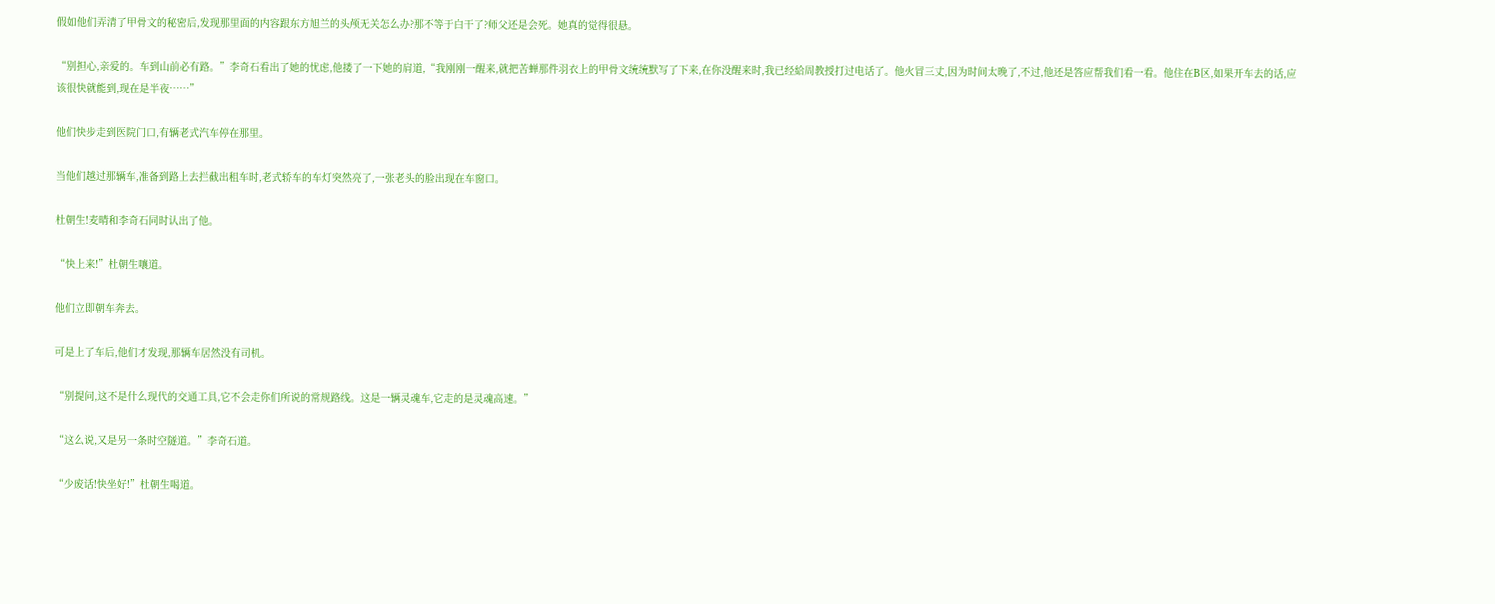假如他们弄清了甲骨文的秘密后,发现那里面的内容跟东方旭兰的头颅无关怎么办?那不等于白干了?师父还是会死。她真的觉得很悬。

“别担心,亲爱的。车到山前必有路。”李奇石看出了她的忧虑,他搂了一下她的肩道,“我刚刚一醒来,就把苦蝉那件羽衣上的甲骨文统统默写了下来,在你没醒来时,我已经給周教授打过电话了。他火冒三丈,因为时间太晚了,不过,他还是答应帮我们看一看。他住在B区,如果开车去的话,应该很快就能到,现在是半夜……”

他们快步走到医院门口,有辆老式汽车停在那里。

当他们越过那辆车,准备到路上去拦截出租车时,老式轿车的车灯突然亮了,一张老头的脸出现在车窗口。

杜朝生!麦晴和李奇石同时认出了他。

“快上来!”杜朝生嚷道。

他们立即朝车奔去。

可是上了车后,他们才发现,那辆车居然没有司机。

“别提问,这不是什么现代的交通工具,它不会走你们所说的常规路线。这是一辆灵魂车,它走的是灵魂高速。”

“这么说,又是另一条时空隧道。”李奇石道。

“少废话!快坐好!”杜朝生喝道。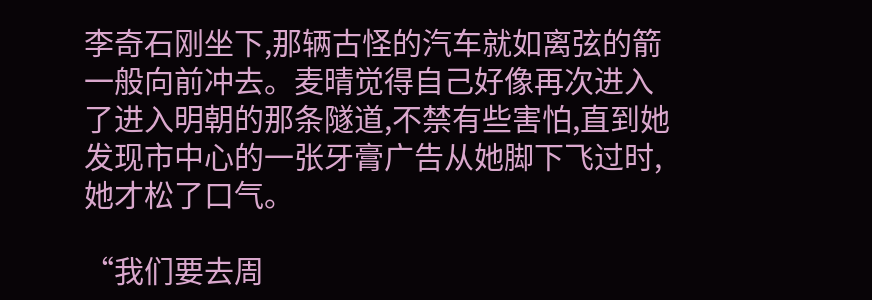李奇石刚坐下,那辆古怪的汽车就如离弦的箭一般向前冲去。麦晴觉得自己好像再次进入了进入明朝的那条隧道,不禁有些害怕,直到她发现市中心的一张牙膏广告从她脚下飞过时,她才松了口气。

“我们要去周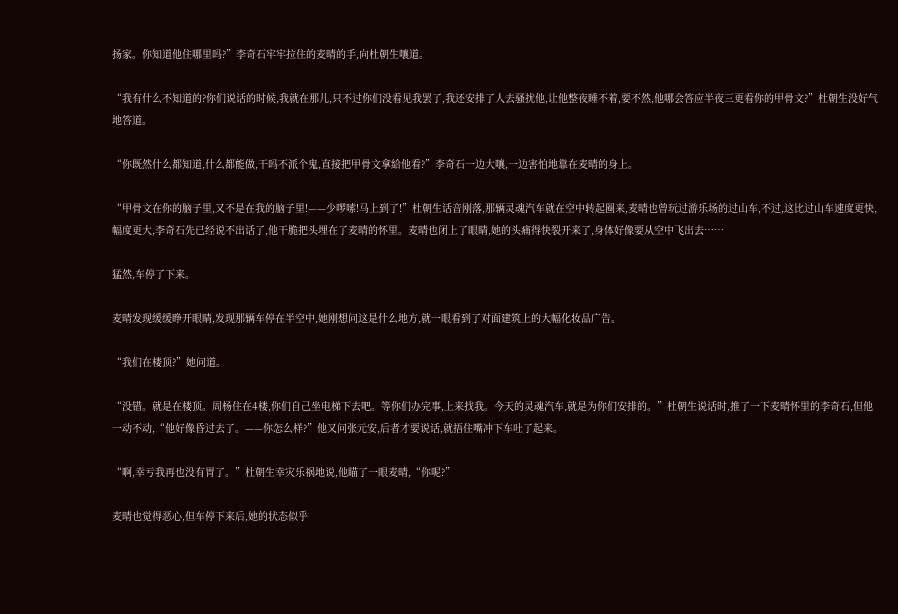扬家。你知道他住哪里吗?”李奇石牢牢拉住的麦晴的手,向杜朝生嚷道。

“我有什么不知道的?你们说话的时候,我就在那儿,只不过你们没看见我罢了,我还安排了人去骚扰他,让他整夜睡不着,要不然,他哪会答应半夜三更看你的甲骨文?”杜朝生没好气地答道。

“你既然什么都知道,什么都能做,干吗不派个鬼,直接把甲骨文拿給他看?”李奇石一边大嚷,一边害怕地靠在麦晴的身上。

“甲骨文在你的脑子里,又不是在我的脑子里!——少啰嗦!马上到了!”杜朝生话音刚落,那辆灵魂汽车就在空中转起圈来,麦晴也曾玩过游乐场的过山车,不过,这比过山车速度更快,幅度更大,李奇石先已经说不出话了,他干脆把头埋在了麦晴的怀里。麦晴也闭上了眼睛,她的头痛得快裂开来了,身体好像要从空中飞出去……

猛然,车停了下来。

麦晴发现缓缓睁开眼睛,发现那辆车停在半空中,她刚想问这是什么地方,就一眼看到了对面建筑上的大幅化妆品广告。

“我们在楼顶?”她问道。

“没错。就是在楼顶。周杨住在4楼,你们自己坐电梯下去吧。等你们办完事,上来找我。今天的灵魂汽车,就是为你们安排的。”杜朝生说话时,推了一下麦晴怀里的李奇石,但他一动不动,“他好像昏过去了。——你怎么样?”他又问张元安,后者才要说话,就捂住嘴冲下车吐了起来。

“啊,幸亏我再也没有胃了。”杜朝生幸灾乐祸地说,他瞄了一眼麦晴,“你呢?”

麦晴也觉得恶心,但车停下来后,她的状态似乎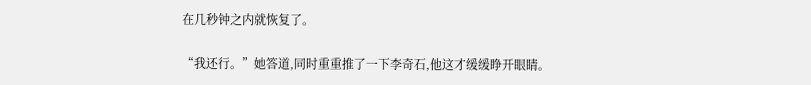在几秒钟之内就恢复了。

“我还行。”她答道,同时重重推了一下李奇石,他这才缓缓睁开眼睛。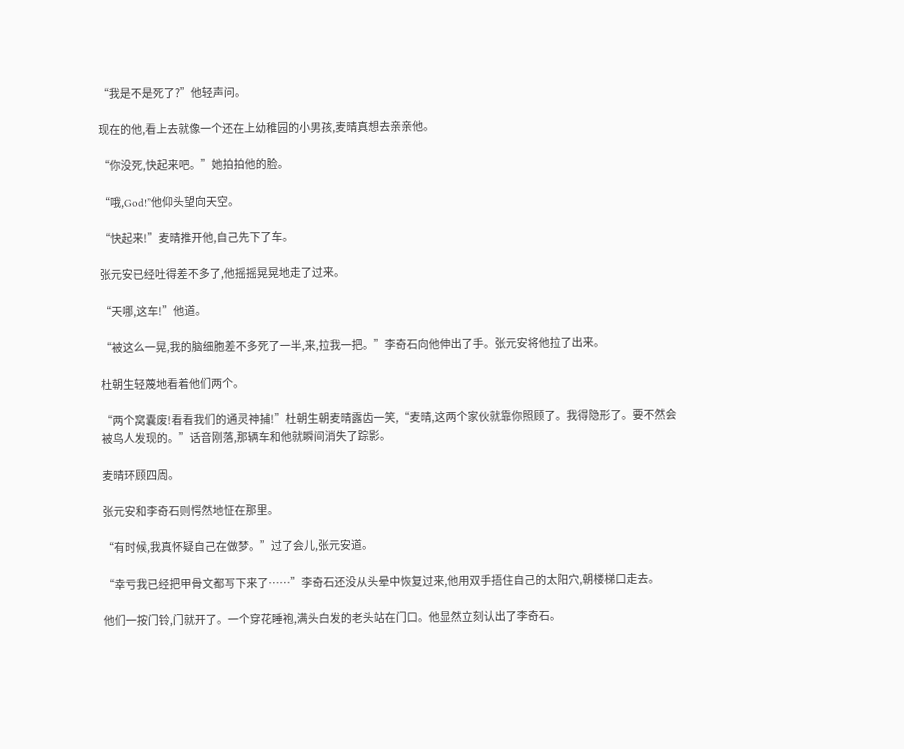“我是不是死了?”他轻声问。

现在的他,看上去就像一个还在上幼稚园的小男孩,麦晴真想去亲亲他。

“你没死,快起来吧。”她拍拍他的脸。

“哦,God!”他仰头望向天空。

“快起来!”麦晴推开他,自己先下了车。

张元安已经吐得差不多了,他摇摇晃晃地走了过来。

“天哪,这车!”他道。

“被这么一晃,我的脑细胞差不多死了一半,来,拉我一把。”李奇石向他伸出了手。张元安将他拉了出来。

杜朝生轻蔑地看着他们两个。

“两个窝囊废!看看我们的通灵神捕!”杜朝生朝麦晴露齿一笑,“麦晴,这两个家伙就靠你照顾了。我得隐形了。要不然会被鸟人发现的。”话音刚落,那辆车和他就瞬间消失了踪影。

麦晴环顾四周。

张元安和李奇石则愕然地怔在那里。

“有时候,我真怀疑自己在做梦。”过了会儿,张元安道。

“幸亏我已经把甲骨文都写下来了……”李奇石还没从头晕中恢复过来,他用双手捂住自己的太阳穴,朝楼梯口走去。

他们一按门铃,门就开了。一个穿花睡袍,满头白发的老头站在门口。他显然立刻认出了李奇石。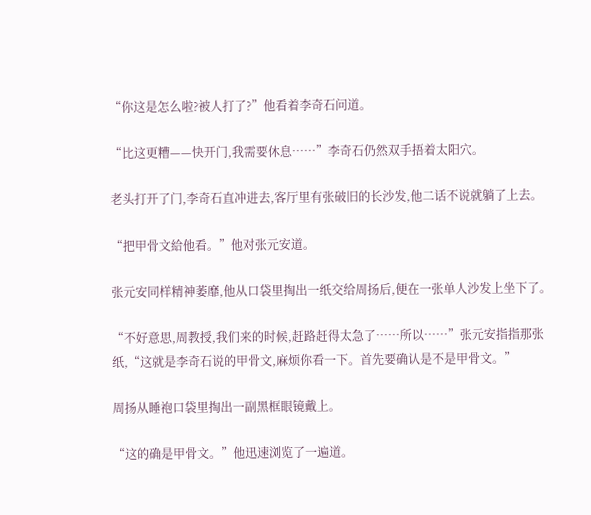“你这是怎么啦?被人打了?”他看着李奇石问道。

“比这更糟——快开门,我需要休息……”李奇石仍然双手捂着太阳穴。

老头打开了门,李奇石直冲进去,客厅里有张破旧的长沙发,他二话不说就躺了上去。

“把甲骨文給他看。”他对张元安道。

张元安同样精神萎靡,他从口袋里掏出一纸交给周扬后,便在一张单人沙发上坐下了。

“不好意思,周教授,我们来的时候,赶路赶得太急了……所以……”张元安指指那张纸,“这就是李奇石说的甲骨文,麻烦你看一下。首先要确认是不是甲骨文。”

周扬从睡袍口袋里掏出一副黑框眼镜戴上。

“这的确是甲骨文。”他迅速浏览了一遍道。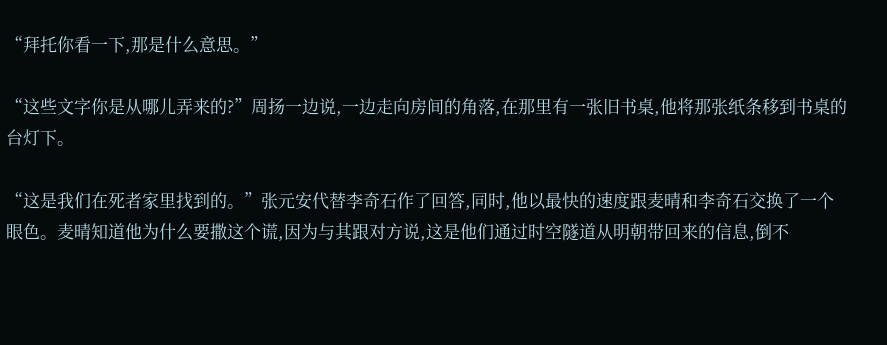“拜托你看一下,那是什么意思。”

“这些文字你是从哪儿弄来的?”周扬一边说,一边走向房间的角落,在那里有一张旧书桌,他将那张纸条移到书桌的台灯下。

“这是我们在死者家里找到的。”张元安代替李奇石作了回答,同时,他以最快的速度跟麦晴和李奇石交换了一个眼色。麦晴知道他为什么要撒这个谎,因为与其跟对方说,这是他们通过时空隧道从明朝带回来的信息,倒不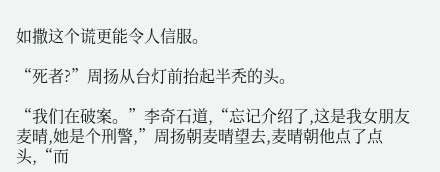如撒这个谎更能令人信服。

“死者?”周扬从台灯前抬起半秃的头。

“我们在破案。”李奇石道,“忘记介绍了,这是我女朋友麦晴,她是个刑警,”周扬朝麦晴望去,麦晴朝他点了点头,“而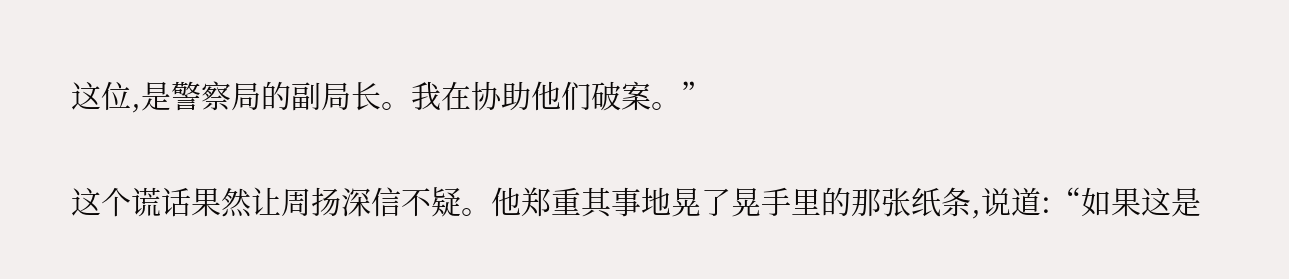这位,是警察局的副局长。我在协助他们破案。”

这个谎话果然让周扬深信不疑。他郑重其事地晃了晃手里的那张纸条,说道:“如果这是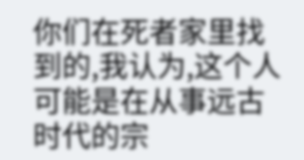你们在死者家里找到的,我认为,这个人可能是在从事远古时代的宗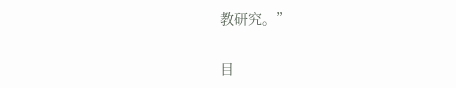教研究。”

目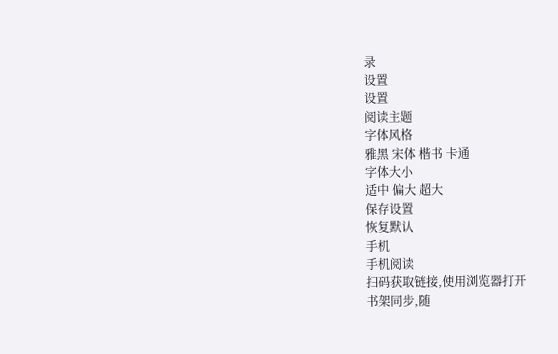录
设置
设置
阅读主题
字体风格
雅黑 宋体 楷书 卡通
字体大小
适中 偏大 超大
保存设置
恢复默认
手机
手机阅读
扫码获取链接,使用浏览器打开
书架同步,随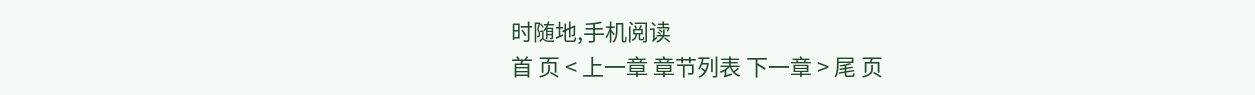时随地,手机阅读
首 页 < 上一章 章节列表 下一章 > 尾 页